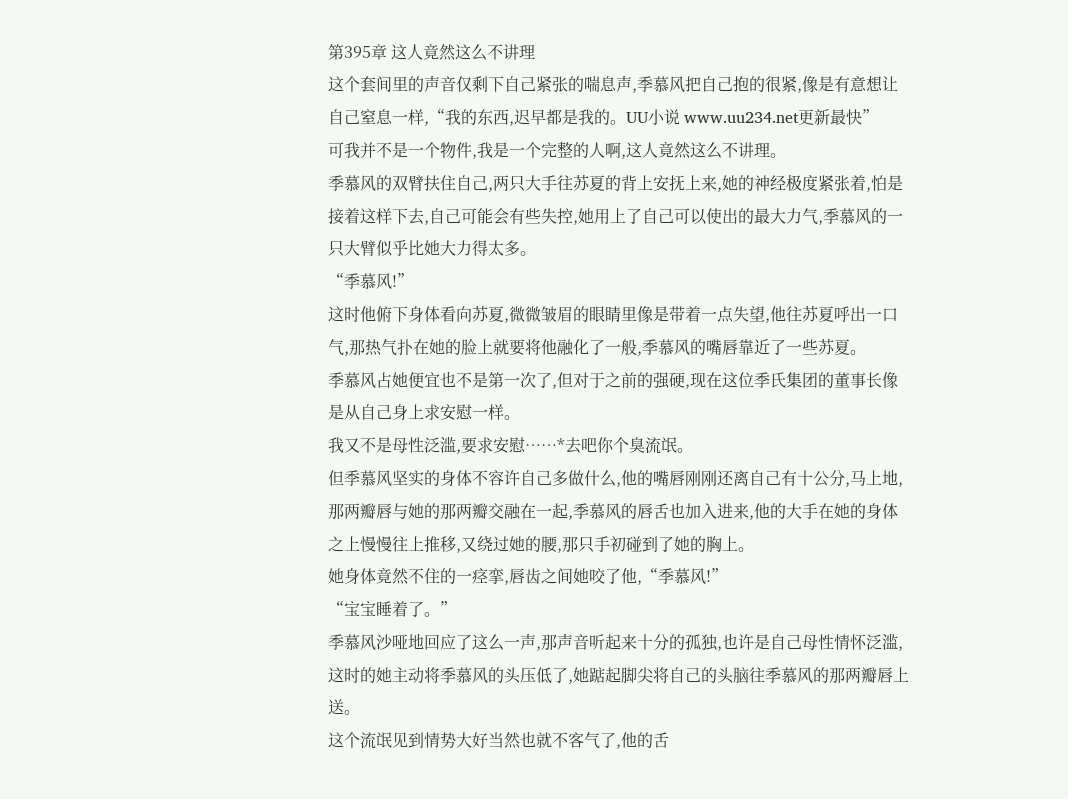第395章 这人竟然这么不讲理
这个套间里的声音仅剩下自己紧张的喘息声,季慕风把自己抱的很紧,像是有意想让自己窒息一样,“我的东西,迟早都是我的。UU小说 www.uu234.net更新最快”
可我并不是一个物件,我是一个完整的人啊,这人竟然这么不讲理。
季慕风的双臂扶住自己,两只大手往苏夏的背上安抚上来,她的神经极度紧张着,怕是接着这样下去,自己可能会有些失控,她用上了自己可以使出的最大力气,季慕风的一只大臂似乎比她大力得太多。
“季慕风!”
这时他俯下身体看向苏夏,微微皱眉的眼睛里像是带着一点失望,他往苏夏呼出一口气,那热气扑在她的脸上就要将他融化了一般,季慕风的嘴唇靠近了一些苏夏。
季慕风占她便宜也不是第一次了,但对于之前的强硬,现在这位季氏集团的董事长像是从自己身上求安慰一样。
我又不是母性泛滥,要求安慰……*去吧你个臭流氓。
但季慕风坚实的身体不容许自己多做什么,他的嘴唇刚刚还离自己有十公分,马上地,那两瓣唇与她的那两瓣交融在一起,季慕风的唇舌也加入进来,他的大手在她的身体之上慢慢往上推移,又绕过她的腰,那只手初碰到了她的胸上。
她身体竟然不住的一痉挛,唇齿之间她咬了他,“季慕风!”
“宝宝睡着了。”
季慕风沙哑地回应了这么一声,那声音听起来十分的孤独,也许是自己母性情怀泛滥,这时的她主动将季慕风的头压低了,她踮起脚尖将自己的头脑往季慕风的那两瓣唇上送。
这个流氓见到情势大好当然也就不客气了,他的舌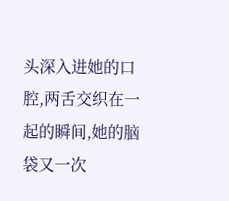头深入进她的口腔,两舌交织在一起的瞬间,她的脑袋又一次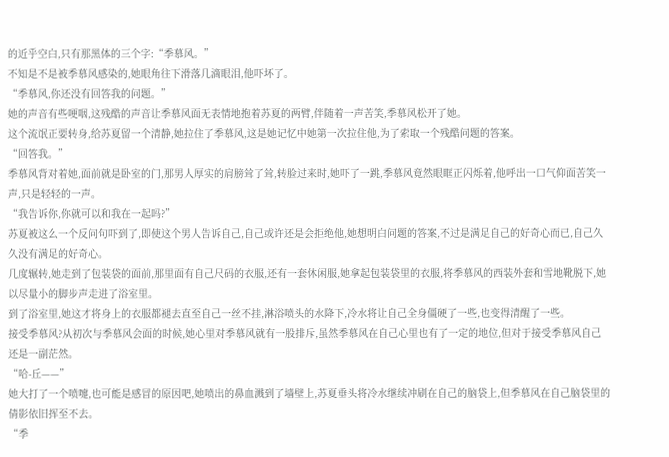的近乎空白,只有那黑体的三个字:“季慕风。”
不知是不是被季慕风感染的,她眼角往下滑落几滴眼泪,他吓坏了。
“季慕风,你还没有回答我的问题。”
她的声音有些哽咽,这残酷的声音让季慕风面无表情地抱着苏夏的两臂,伴随着一声苦笑,季慕风松开了她。
这个流氓正要转身,给苏夏留一个清静,她拉住了季慕风,这是她记忆中她第一次拉住他,为了索取一个残酷问题的答案。
“回答我。”
季慕风背对着她,面前就是卧室的门,那男人厚实的肩膀耸了耸,转脸过来时,她吓了一跳,季慕风竟然眼眶正闪烁着,他呼出一口气仰面苦笑一声,只是轻轻的一声。
“我告诉你,你就可以和我在一起吗?”
苏夏被这么一个反问句吓到了,即使这个男人告诉自己,自己或许还是会拒绝他,她想明白问题的答案,不过是满足自己的好奇心而已,自己久久没有满足的好奇心。
几度辗转,她走到了包装袋的面前,那里面有自己尺码的衣服,还有一套休闲服,她拿起包装袋里的衣服,将季慕风的西装外套和雪地靴脱下,她以尽量小的脚步声走进了浴室里。
到了浴室里,她这才将身上的衣服都褪去直至自己一丝不挂,淋浴喷头的水降下,冷水将让自己全身僵硬了一些,也变得清醒了一些。
接受季慕风?从初次与季慕风会面的时候,她心里对季慕风就有一股排斥,虽然季慕风在自己心里也有了一定的地位,但对于接受季慕风自己还是一副茫然。
“哈-丘——”
她大打了一个喷嚏,也可能是感冒的原因吧,她喷出的鼻血溅到了墙壁上,苏夏垂头将冷水继续冲刷在自己的脑袋上,但季慕风在自己脑袋里的倩影依旧挥至不去。
“季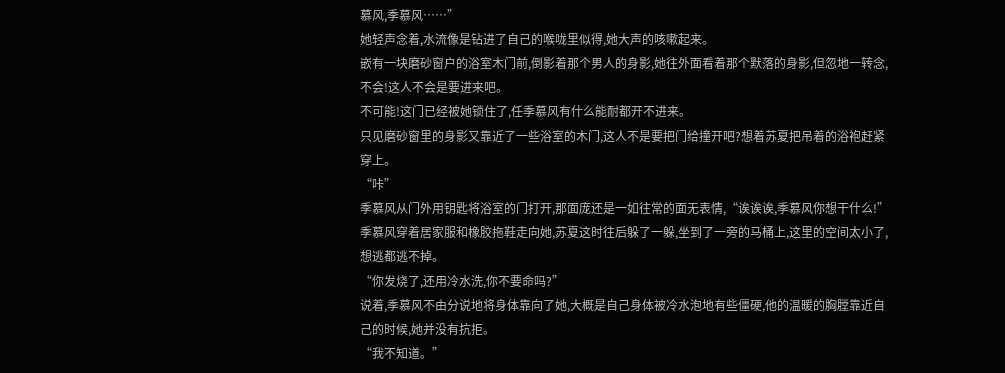慕风,季慕风……”
她轻声念着,水流像是钻进了自己的喉咙里似得,她大声的咳嗽起来。
嵌有一块磨砂窗户的浴室木门前,倒影着那个男人的身影,她往外面看着那个默落的身影,但忽地一转念,不会!这人不会是要进来吧。
不可能!这门已经被她锁住了,任季慕风有什么能耐都开不进来。
只见磨砂窗里的身影又靠近了一些浴室的木门,这人不是要把门给撞开吧?想着苏夏把吊着的浴袍赶紧穿上。
“咔”
季慕风从门外用钥匙将浴室的门打开,那面庞还是一如往常的面无表情,“诶诶诶,季慕风你想干什么!”
季慕风穿着居家服和橡胶拖鞋走向她,苏夏这时往后躲了一躲,坐到了一旁的马桶上,这里的空间太小了,想逃都逃不掉。
“你发烧了,还用冷水洗,你不要命吗?”
说着,季慕风不由分说地将身体靠向了她,大概是自己身体被冷水泡地有些僵硬,他的温暖的胸膛靠近自己的时候,她并没有抗拒。
“我不知道。”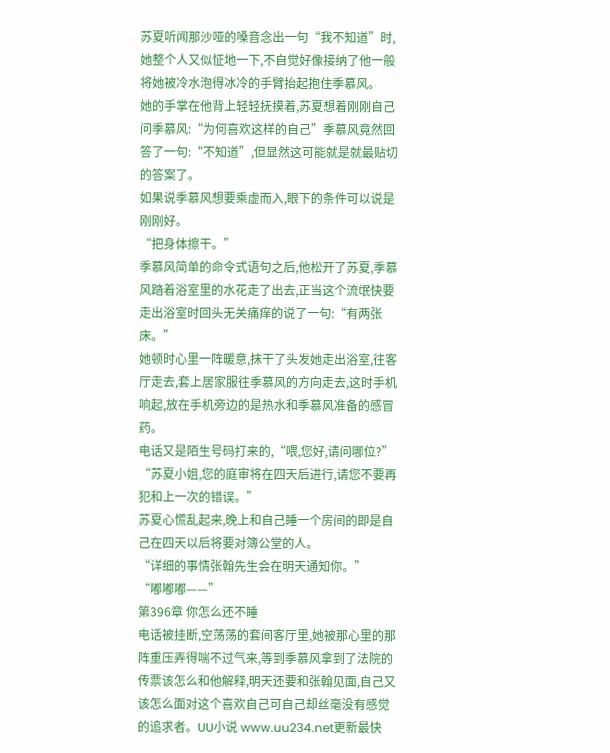苏夏听闻那沙哑的嗓音念出一句“我不知道”时,她整个人又似怔地一下,不自觉好像接纳了他一般将她被冷水泡得冰冷的手臂抬起抱住季慕风。
她的手掌在他背上轻轻抚摸着,苏夏想着刚刚自己问季慕风:“为何喜欢这样的自己”季慕风竟然回答了一句:“不知道”,但显然这可能就是就最贴切的答案了。
如果说季慕风想要乘虚而入,眼下的条件可以说是刚刚好。
“把身体擦干。”
季慕风简单的命令式语句之后,他松开了苏夏,季慕风踏着浴室里的水花走了出去,正当这个流氓快要走出浴室时回头无关痛痒的说了一句:“有两张床。”
她顿时心里一阵暖意,抹干了头发她走出浴室,往客厅走去,套上居家服往季慕风的方向走去,这时手机响起,放在手机旁边的是热水和季慕风准备的感冒药。
电话又是陌生号码打来的,“喂,您好,请问哪位?”
“苏夏小姐,您的庭审将在四天后进行,请您不要再犯和上一次的错误。”
苏夏心慌乱起来,晚上和自己睡一个房间的即是自己在四天以后将要对簿公堂的人。
“详细的事情张翰先生会在明天通知你。”
“嘟嘟嘟——”
第396章 你怎么还不睡
电话被挂断,空荡荡的套间客厅里,她被那心里的那阵重压弄得喘不过气来,等到季慕风拿到了法院的传票该怎么和他解释,明天还要和张翰见面,自己又该怎么面对这个喜欢自己可自己却丝毫没有感觉的追求者。UU小说 www.uu234.net更新最快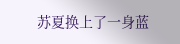苏夏换上了一身蓝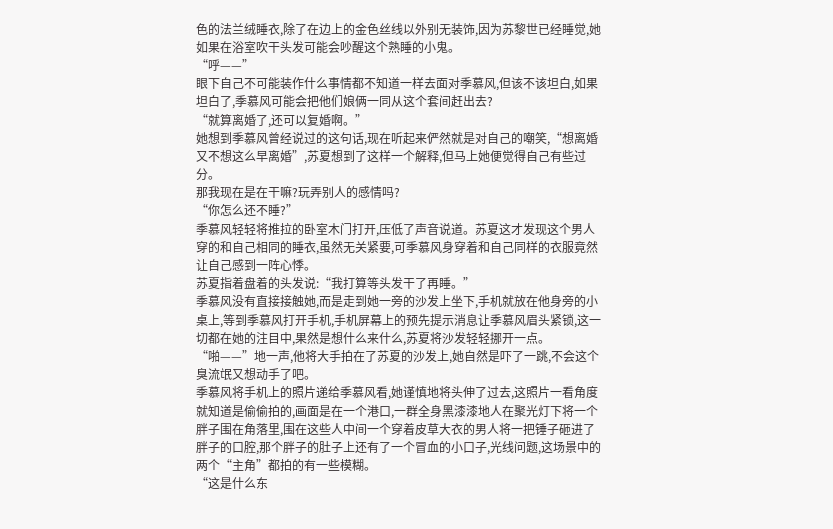色的法兰绒睡衣,除了在边上的金色丝线以外别无装饰,因为苏黎世已经睡觉,她如果在浴室吹干头发可能会吵醒这个熟睡的小鬼。
“呼——”
眼下自己不可能装作什么事情都不知道一样去面对季慕风,但该不该坦白,如果坦白了,季慕风可能会把他们娘俩一同从这个套间赶出去?
“就算离婚了,还可以复婚啊。”
她想到季慕风曾经说过的这句话,现在听起来俨然就是对自己的嘲笑,“想离婚又不想这么早离婚”,苏夏想到了这样一个解释,但马上她便觉得自己有些过分。
那我现在是在干嘛?玩弄别人的感情吗?
“你怎么还不睡?”
季慕风轻轻将推拉的卧室木门打开,压低了声音说道。苏夏这才发现这个男人穿的和自己相同的睡衣,虽然无关紧要,可季慕风身穿着和自己同样的衣服竟然让自己感到一阵心悸。
苏夏指着盘着的头发说:“我打算等头发干了再睡。”
季慕风没有直接接触她,而是走到她一旁的沙发上坐下,手机就放在他身旁的小桌上,等到季慕风打开手机,手机屏幕上的预先提示消息让季慕风眉头紧锁,这一切都在她的注目中,果然是想什么来什么,苏夏将沙发轻轻挪开一点。
“啪——”地一声,他将大手拍在了苏夏的沙发上,她自然是吓了一跳,不会这个臭流氓又想动手了吧。
季慕风将手机上的照片递给季慕风看,她谨慎地将头伸了过去,这照片一看角度就知道是偷偷拍的,画面是在一个港口,一群全身黑漆漆地人在聚光灯下将一个胖子围在角落里,围在这些人中间一个穿着皮草大衣的男人将一把锤子砸进了胖子的口腔,那个胖子的肚子上还有了一个冒血的小口子,光线问题,这场景中的两个“主角”都拍的有一些模糊。
“这是什么东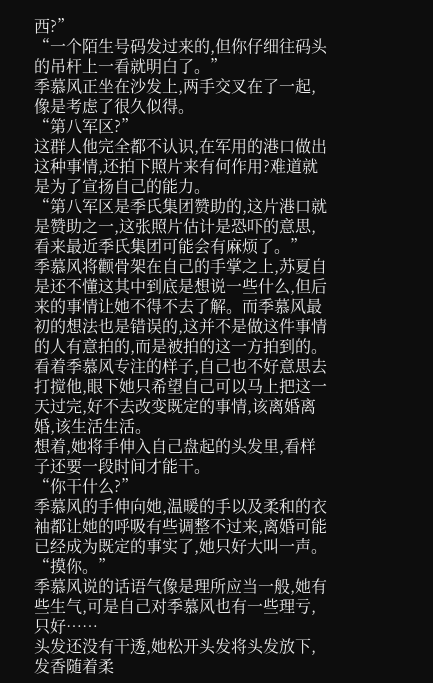西?”
“一个陌生号码发过来的,但你仔细往码头的吊杆上一看就明白了。”
季慕风正坐在沙发上,两手交叉在了一起,像是考虑了很久似得。
“第八军区?”
这群人他完全都不认识,在军用的港口做出这种事情,还拍下照片来有何作用?难道就是为了宣扬自己的能力。
“第八军区是季氏集团赞助的,这片港口就是赞助之一,这张照片估计是恐吓的意思,看来最近季氏集团可能会有麻烦了。”
季慕风将颧骨架在自己的手掌之上,苏夏自是还不懂这其中到底是想说一些什么,但后来的事情让她不得不去了解。而季慕风最初的想法也是错误的,这并不是做这件事情的人有意拍的,而是被拍的这一方拍到的。
看着季慕风专注的样子,自己也不好意思去打搅他,眼下她只希望自己可以马上把这一天过完,好不去改变既定的事情,该离婚离婚,该生活生活。
想着,她将手伸入自己盘起的头发里,看样子还要一段时间才能干。
“你干什么?”
季慕风的手伸向她,温暖的手以及柔和的衣袖都让她的呼吸有些调整不过来,离婚可能已经成为既定的事实了,她只好大叫一声。
“摸你。”
季慕风说的话语气像是理所应当一般,她有些生气,可是自己对季慕风也有一些理亏,只好……
头发还没有干透,她松开头发将头发放下,发香随着柔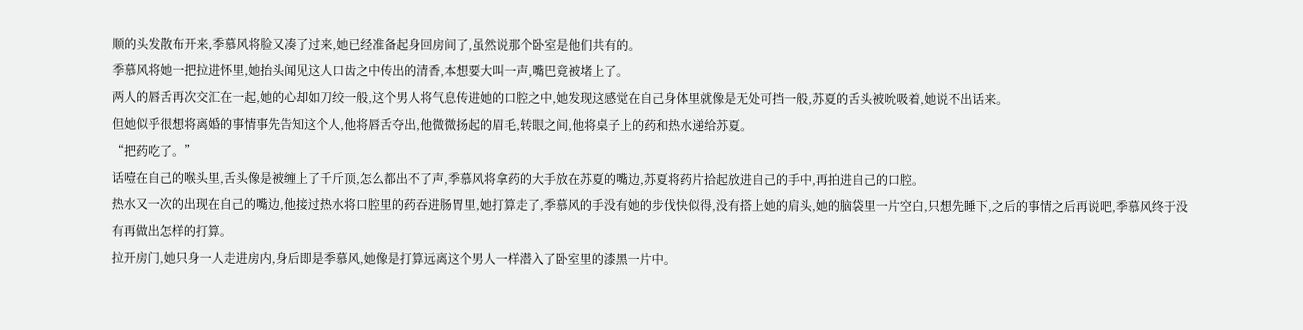顺的头发散布开来,季慕风将脸又凑了过来,她已经准备起身回房间了,虽然说那个卧室是他们共有的。
季慕风将她一把拉进怀里,她抬头闻见这人口齿之中传出的清香,本想要大叫一声,嘴巴竟被堵上了。
两人的唇舌再次交汇在一起,她的心却如刀绞一般,这个男人将气息传进她的口腔之中,她发现这感觉在自己身体里就像是无处可挡一般,苏夏的舌头被吮吸着,她说不出话来。
但她似乎很想将离婚的事情事先告知这个人,他将唇舌夺出,他微微扬起的眉毛,转眼之间,他将桌子上的药和热水递给苏夏。
“把药吃了。”
话噎在自己的喉头里,舌头像是被缠上了千斤顶,怎么都出不了声,季慕风将拿药的大手放在苏夏的嘴边,苏夏将药片拾起放进自己的手中,再拍进自己的口腔。
热水又一次的出现在自己的嘴边,他接过热水将口腔里的药吞进肠胃里,她打算走了,季慕风的手没有她的步伐快似得,没有搭上她的肩头,她的脑袋里一片空白,只想先睡下,之后的事情之后再说吧,季慕风终于没有再做出怎样的打算。
拉开房门,她只身一人走进房内,身后即是季慕风,她像是打算远离这个男人一样潜入了卧室里的漆黑一片中。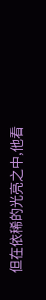但在依稀的光亮之中,他看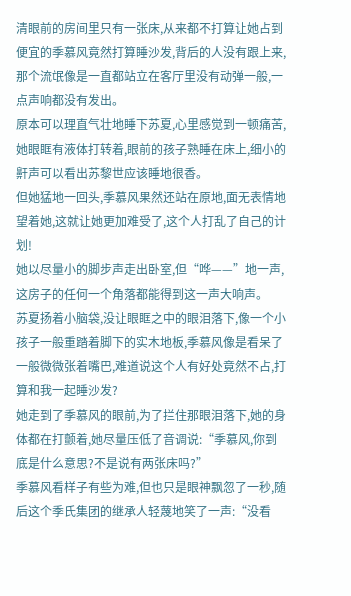清眼前的房间里只有一张床,从来都不打算让她占到便宜的季慕风竟然打算睡沙发,背后的人没有跟上来,那个流氓像是一直都站立在客厅里没有动弹一般,一点声响都没有发出。
原本可以理直气壮地睡下苏夏,心里感觉到一顿痛苦,她眼眶有液体打转着,眼前的孩子熟睡在床上,细小的鼾声可以看出苏黎世应该睡地很香。
但她猛地一回头,季慕风果然还站在原地,面无表情地望着她,这就让她更加难受了,这个人打乱了自己的计划!
她以尽量小的脚步声走出卧室,但“哗——”地一声,这房子的任何一个角落都能得到这一声大响声。
苏夏扬着小脑袋,没让眼眶之中的眼泪落下,像一个小孩子一般重踏着脚下的实木地板,季慕风像是看呆了一般微微张着嘴巴,难道说这个人有好处竟然不占,打算和我一起睡沙发?
她走到了季慕风的眼前,为了拦住那眼泪落下,她的身体都在打颤着,她尽量压低了音调说:“季慕风,你到底是什么意思?不是说有两张床吗?”
季慕风看样子有些为难,但也只是眼神飘忽了一秒,随后这个季氏集团的继承人轻蔑地笑了一声:“没看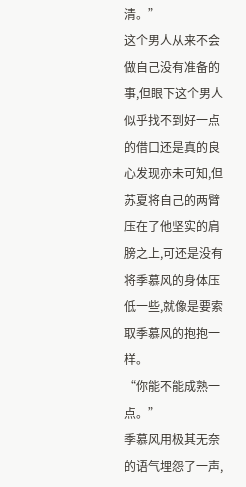清。”
这个男人从来不会做自己没有准备的事,但眼下这个男人似乎找不到好一点的借口还是真的良心发现亦未可知,但苏夏将自己的两臂压在了他坚实的肩膀之上,可还是没有将季慕风的身体压低一些,就像是要索取季慕风的抱抱一样。
“你能不能成熟一点。”
季慕风用极其无奈的语气埋怨了一声,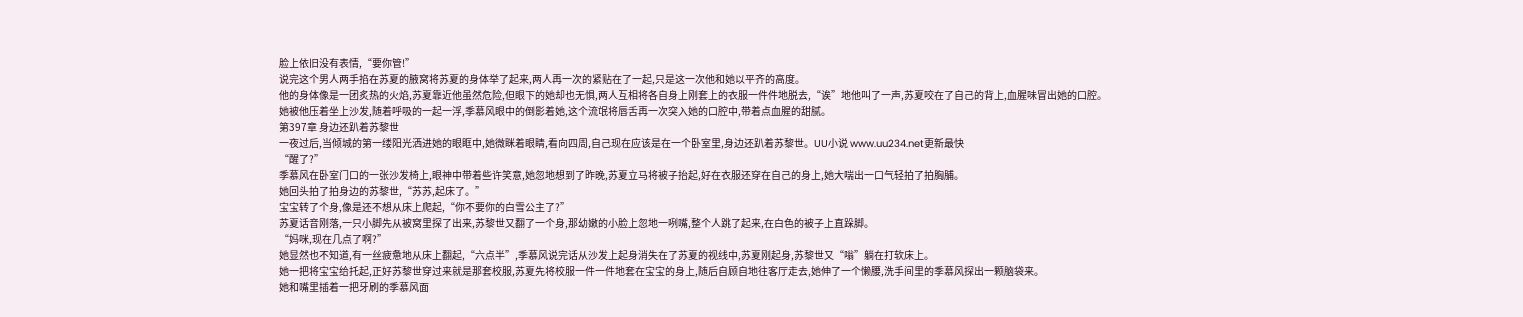脸上依旧没有表情,“要你管!”
说完这个男人两手掐在苏夏的腋窝将苏夏的身体举了起来,两人再一次的紧贴在了一起,只是这一次他和她以平齐的高度。
他的身体像是一团炙热的火焰,苏夏靠近他虽然危险,但眼下的她却也无惧,两人互相将各自身上刚套上的衣服一件件地脱去,“诶”地他叫了一声,苏夏咬在了自己的背上,血腥味冒出她的口腔。
她被他压着坐上沙发,随着呼吸的一起一浮,季慕风眼中的倒影着她,这个流氓将唇舌再一次突入她的口腔中,带着点血腥的甜腻。
第397章 身边还趴着苏黎世
一夜过后,当倾城的第一缕阳光洒进她的眼眶中,她微眯着眼睛,看向四周,自己现在应该是在一个卧室里,身边还趴着苏黎世。UU小说 www.uu234.net更新最快
“醒了?”
季慕风在卧室门口的一张沙发椅上,眼神中带着些许笑意,她忽地想到了昨晚,苏夏立马将被子抬起,好在衣服还穿在自己的身上,她大喘出一口气轻拍了拍胸脯。
她回头拍了拍身边的苏黎世,“苏苏,起床了。”
宝宝转了个身,像是还不想从床上爬起,“你不要你的白雪公主了?”
苏夏话音刚落,一只小脚先从被窝里探了出来,苏黎世又翻了一个身,那幼嫩的小脸上忽地一咧嘴,整个人跳了起来,在白色的被子上直跺脚。
“妈咪,现在几点了啊?”
她显然也不知道,有一丝疲惫地从床上翻起,“六点半”,季慕风说完话从沙发上起身消失在了苏夏的视线中,苏夏刚起身,苏黎世又“嗡”躺在打软床上。
她一把将宝宝给托起,正好苏黎世穿过来就是那套校服,苏夏先将校服一件一件地套在宝宝的身上,随后自顾自地往客厅走去,她伸了一个懒腰,洗手间里的季慕风探出一颗脑袋来。
她和嘴里插着一把牙刷的季慕风面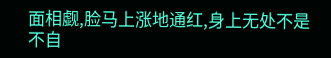面相觑,脸马上涨地通红,身上无处不是不自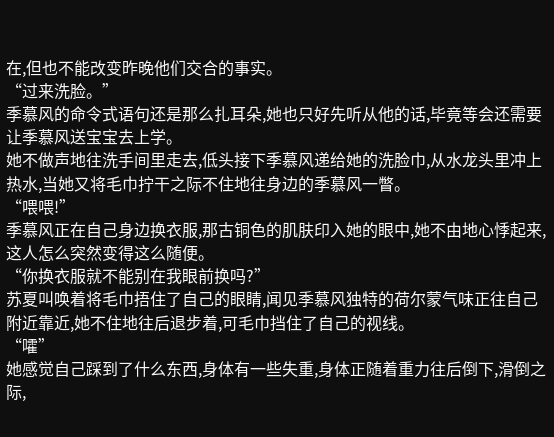在,但也不能改变昨晚他们交合的事实。
“过来洗脸。”
季慕风的命令式语句还是那么扎耳朵,她也只好先听从他的话,毕竟等会还需要让季慕风送宝宝去上学。
她不做声地往洗手间里走去,低头接下季慕风递给她的洗脸巾,从水龙头里冲上热水,当她又将毛巾拧干之际不住地往身边的季慕风一瞥。
“喂喂!”
季慕风正在自己身边换衣服,那古铜色的肌肤印入她的眼中,她不由地心悸起来,这人怎么突然变得这么随便。
“你换衣服就不能别在我眼前换吗?”
苏夏叫唤着将毛巾捂住了自己的眼睛,闻见季慕风独特的荷尔蒙气味正往自己附近靠近,她不住地往后退步着,可毛巾挡住了自己的视线。
“嚯”
她感觉自己踩到了什么东西,身体有一些失重,身体正随着重力往后倒下,滑倒之际,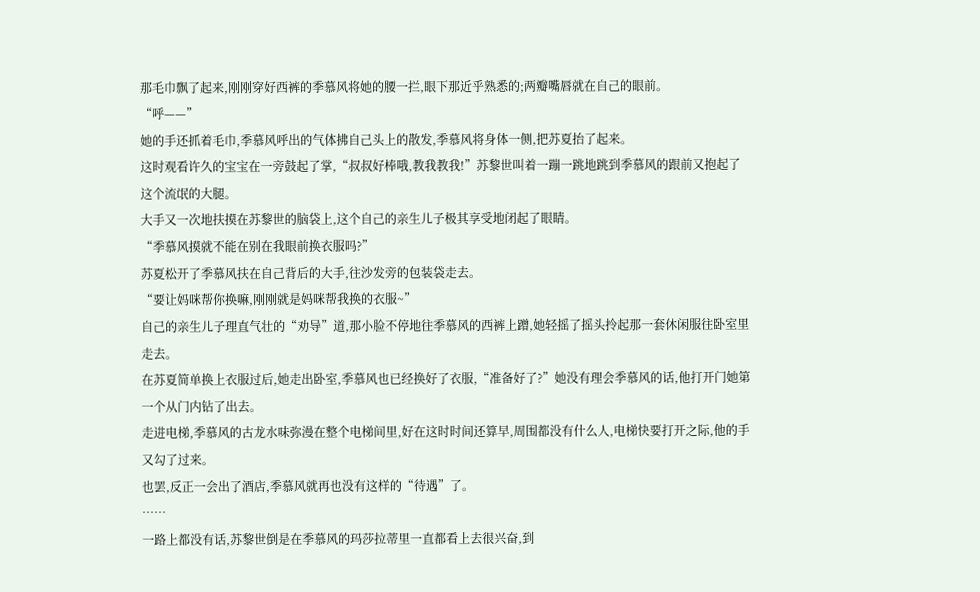那毛巾飘了起来,刚刚穿好西裤的季慕风将她的腰一拦,眼下那近乎熟悉的;两瓣嘴唇就在自己的眼前。
“呼——”
她的手还抓着毛巾,季慕风呼出的气体拂自己头上的散发,季慕风将身体一侧,把苏夏抬了起来。
这时观看许久的宝宝在一旁鼓起了掌,“叔叔好棒哦,教我教我!”苏黎世叫着一蹦一跳地跳到季慕风的跟前又抱起了这个流氓的大腿。
大手又一次地扶摸在苏黎世的脑袋上,这个自己的亲生儿子极其享受地闭起了眼睛。
“季慕风摸就不能在别在我眼前换衣服吗?”
苏夏松开了季慕风扶在自己背后的大手,往沙发旁的包装袋走去。
“要让妈咪帮你换嘛,刚刚就是妈咪帮我换的衣服~”
自己的亲生儿子理直气壮的“劝导”道,那小脸不停地往季慕风的西裤上蹭,她轻摇了摇头拎起那一套休闲服往卧室里走去。
在苏夏简单换上衣服过后,她走出卧室,季慕风也已经换好了衣服,“准备好了?”她没有理会季慕风的话,他打开门她第一个从门内钻了出去。
走进电梯,季慕风的古龙水味弥漫在整个电梯间里,好在这时时间还算早,周围都没有什么人,电梯快要打开之际,他的手又勾了过来。
也罢,反正一会出了酒店,季慕风就再也没有这样的“待遇”了。
……
一路上都没有话,苏黎世倒是在季慕风的玛莎拉蒂里一直都看上去很兴奋,到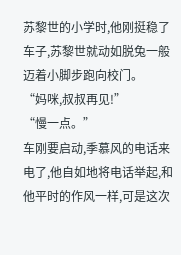苏黎世的小学时,他刚挺稳了车子,苏黎世就动如脱兔一般迈着小脚步跑向校门。
“妈咪,叔叔再见!”
“慢一点。”
车刚要启动,季慕风的电话来电了,他自如地将电话举起,和他平时的作风一样,可是这次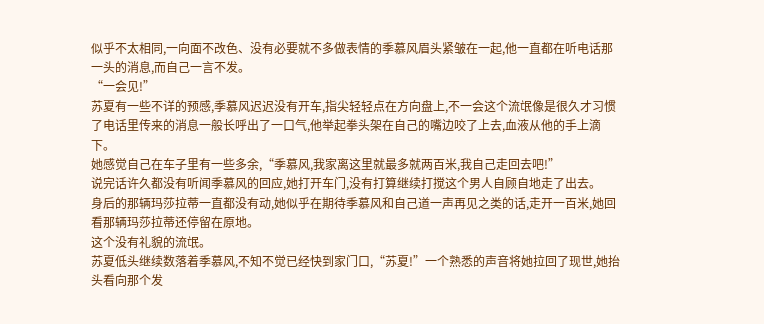似乎不太相同,一向面不改色、没有必要就不多做表情的季慕风眉头紧皱在一起,他一直都在听电话那一头的消息,而自己一言不发。
“一会见!”
苏夏有一些不详的预感,季慕风迟迟没有开车,指尖轻轻点在方向盘上,不一会这个流氓像是很久才习惯了电话里传来的消息一般长呼出了一口气,他举起拳头架在自己的嘴边咬了上去,血液从他的手上滴下。
她感觉自己在车子里有一些多余,“季慕风,我家离这里就最多就两百米,我自己走回去吧!”
说完话许久都没有听闻季慕风的回应,她打开车门,没有打算继续打搅这个男人自顾自地走了出去。
身后的那辆玛莎拉蒂一直都没有动,她似乎在期待季慕风和自己道一声再见之类的话,走开一百米,她回看那辆玛莎拉蒂还停留在原地。
这个没有礼貌的流氓。
苏夏低头继续数落着季慕风,不知不觉已经快到家门口,“苏夏!”一个熟悉的声音将她拉回了现世,她抬头看向那个发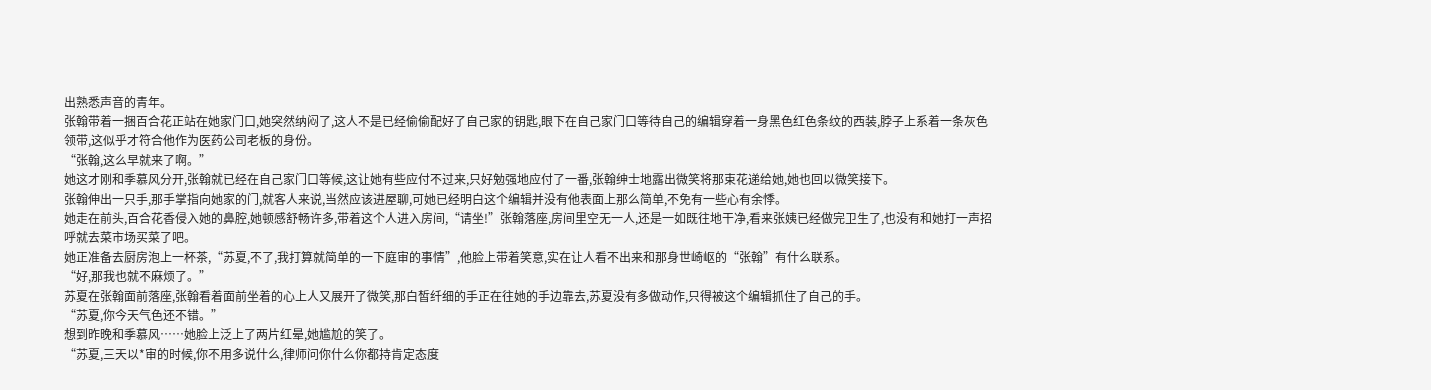出熟悉声音的青年。
张翰带着一捆百合花正站在她家门口,她突然纳闷了,这人不是已经偷偷配好了自己家的钥匙,眼下在自己家门口等待自己的编辑穿着一身黑色红色条纹的西装,脖子上系着一条灰色领带,这似乎才符合他作为医药公司老板的身份。
“张翰,这么早就来了啊。”
她这才刚和季慕风分开,张翰就已经在自己家门口等候,这让她有些应付不过来,只好勉强地应付了一番,张翰绅士地露出微笑将那束花递给她,她也回以微笑接下。
张翰伸出一只手,那手掌指向她家的门,就客人来说,当然应该进屋聊,可她已经明白这个编辑并没有他表面上那么简单,不免有一些心有余悸。
她走在前头,百合花香侵入她的鼻腔,她顿感舒畅许多,带着这个人进入房间,“请坐!”张翰落座,房间里空无一人,还是一如既往地干净,看来张姨已经做完卫生了,也没有和她打一声招呼就去菜市场买菜了吧。
她正准备去厨房泡上一杯茶,“苏夏,不了,我打算就简单的一下庭审的事情”,他脸上带着笑意,实在让人看不出来和那身世崎岖的“张翰”有什么联系。
“好,那我也就不麻烦了。”
苏夏在张翰面前落座,张翰看着面前坐着的心上人又展开了微笑,那白皙纤细的手正在往她的手边靠去,苏夏没有多做动作,只得被这个编辑抓住了自己的手。
“苏夏,你今天气色还不错。”
想到昨晚和季慕风……她脸上泛上了两片红晕,她尴尬的笑了。
“苏夏,三天以*审的时候,你不用多说什么,律师问你什么你都持肯定态度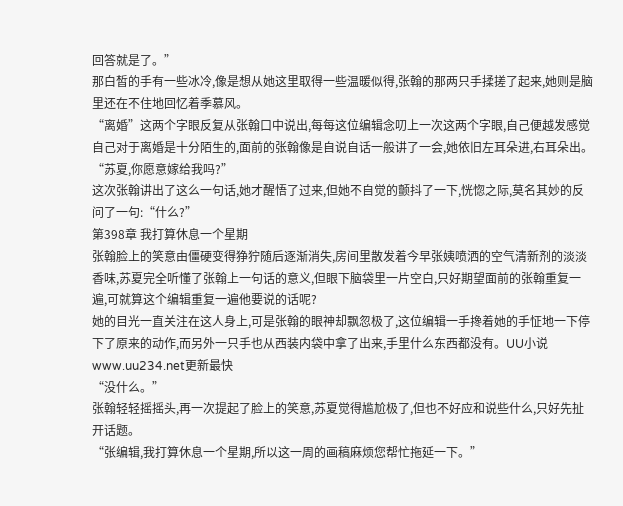回答就是了。”
那白皙的手有一些冰冷,像是想从她这里取得一些温暖似得,张翰的那两只手揉搓了起来,她则是脑里还在不住地回忆着季慕风。
“离婚”这两个字眼反复从张翰口中说出,每每这位编辑念叨上一次这两个字眼,自己便越发感觉自己对于离婚是十分陌生的,面前的张翰像是自说自话一般讲了一会,她依旧左耳朵进,右耳朵出。
“苏夏,你愿意嫁给我吗?”
这次张翰讲出了这么一句话,她才醒悟了过来,但她不自觉的颤抖了一下,恍惚之际,莫名其妙的反问了一句:“什么?”
第398章 我打算休息一个星期
张翰脸上的笑意由僵硬变得狰狞随后逐渐消失,房间里散发着今早张姨喷洒的空气清新剂的淡淡香味,苏夏完全听懂了张翰上一句话的意义,但眼下脑袋里一片空白,只好期望面前的张翰重复一遍,可就算这个编辑重复一遍他要说的话呢?
她的目光一直关注在这人身上,可是张翰的眼神却飘忽极了,这位编辑一手搀着她的手怔地一下停下了原来的动作,而另外一只手也从西装内袋中拿了出来,手里什么东西都没有。UU小说 www.uu234.net更新最快
“没什么。”
张翰轻轻摇摇头,再一次提起了脸上的笑意,苏夏觉得尴尬极了,但也不好应和说些什么,只好先扯开话题。
“张编辑,我打算休息一个星期,所以这一周的画稿麻烦您帮忙拖延一下。”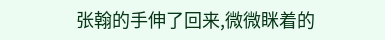张翰的手伸了回来,微微眯着的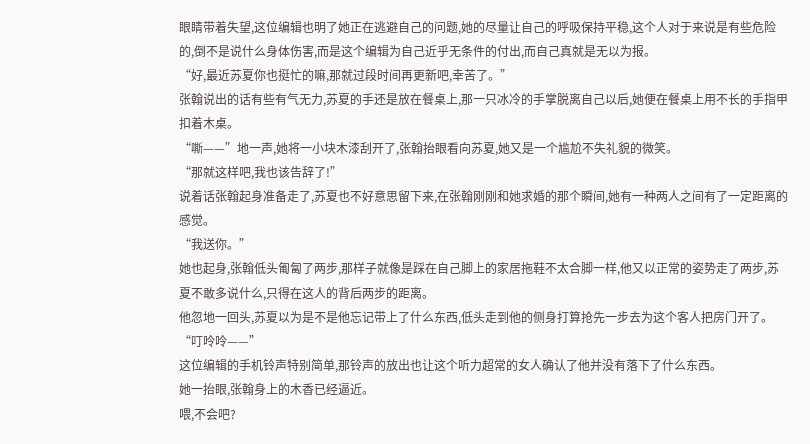眼睛带着失望,这位编辑也明了她正在逃避自己的问题,她的尽量让自己的呼吸保持平稳,这个人对于来说是有些危险的,倒不是说什么身体伤害,而是这个编辑为自己近乎无条件的付出,而自己真就是无以为报。
“好,最近苏夏你也挺忙的嘛,那就过段时间再更新吧,幸苦了。”
张翰说出的话有些有气无力,苏夏的手还是放在餐桌上,那一只冰冷的手掌脱离自己以后,她便在餐桌上用不长的手指甲扣着木桌。
“嘶——”地一声,她将一小块木漆刮开了,张翰抬眼看向苏夏,她又是一个尴尬不失礼貌的微笑。
“那就这样吧,我也该告辞了!”
说着话张翰起身准备走了,苏夏也不好意思留下来,在张翰刚刚和她求婚的那个瞬间,她有一种两人之间有了一定距离的感觉。
“我送你。”
她也起身,张翰低头匍匐了两步,那样子就像是踩在自己脚上的家居拖鞋不太合脚一样,他又以正常的姿势走了两步,苏夏不敢多说什么,只得在这人的背后两步的距离。
他忽地一回头,苏夏以为是不是他忘记带上了什么东西,低头走到他的侧身打算抢先一步去为这个客人把房门开了。
“叮呤呤——”
这位编辑的手机铃声特别简单,那铃声的放出也让这个听力超常的女人确认了他并没有落下了什么东西。
她一抬眼,张翰身上的木香已经逼近。
喂,不会吧?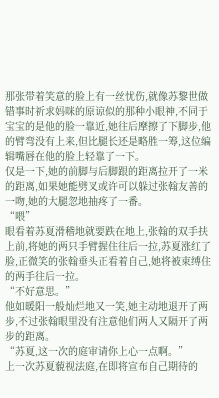那张带着笑意的脸上有一丝忧伤,就像苏黎世做错事时祈求妈咪的原谅似的那种小眼神,不同于宝宝的是他的脸一靠近,她往后摩擦了下脚步,他的臂弯没有上来,但比腿长还是略胜一筹,这位编辑嘴唇在他的脸上轻靠了一下。
仅是一下,她的前脚与后脚跟的距离拉开了一米的距离,如果她能劈叉或许可以躲过张翰友善的一吻,她的大腿忽地抽疼了一番。
“喂”
眼看着苏夏滑稽地就要跌在地上,张翰的双手扶上前,将她的两只手臂握住往后一拉,苏夏涨红了脸,正微笑的张翰垂头正看着自己,她将被束缚住的两手往后一拉。
“不好意思。”
他如暖阳一般灿烂地又一笑,她主动地退开了两步,不过张翰眼里没有注意他们两人又隔开了两步的距离。
“苏夏,这一次的庭审请你上心一点啊。”
上一次苏夏藐视法庭,在即将宣布自己期待的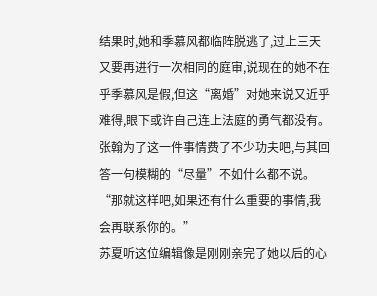结果时,她和季慕风都临阵脱逃了,过上三天又要再进行一次相同的庭审,说现在的她不在乎季慕风是假,但这“离婚”对她来说又近乎难得,眼下或许自己连上法庭的勇气都没有。
张翰为了这一件事情费了不少功夫吧,与其回答一句模糊的“尽量”不如什么都不说。
“那就这样吧,如果还有什么重要的事情,我会再联系你的。”
苏夏听这位编辑像是刚刚亲完了她以后的心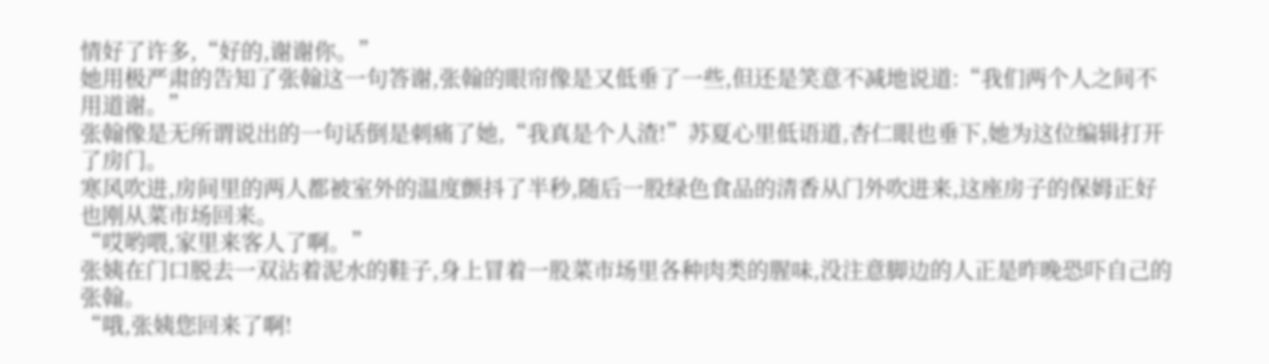情好了许多,“好的,谢谢你。”
她用极严肃的告知了张翰这一句答谢,张翰的眼帘像是又低垂了一些,但还是笑意不减地说道:“我们两个人之间不用道谢。”
张翰像是无所谓说出的一句话倒是刺痛了她,“我真是个人渣!”苏夏心里低语道,杏仁眼也垂下,她为这位编辑打开了房门。
寒风吹进,房间里的两人都被室外的温度颤抖了半秒,随后一股绿色食品的清香从门外吹进来,这座房子的保姆正好也刚从菜市场回来。
“哎哟喂,家里来客人了啊。”
张姨在门口脱去一双沾着泥水的鞋子,身上冒着一股菜市场里各种肉类的腥味,没注意脚边的人正是昨晚恐吓自己的张翰。
“哦,张姨您回来了啊!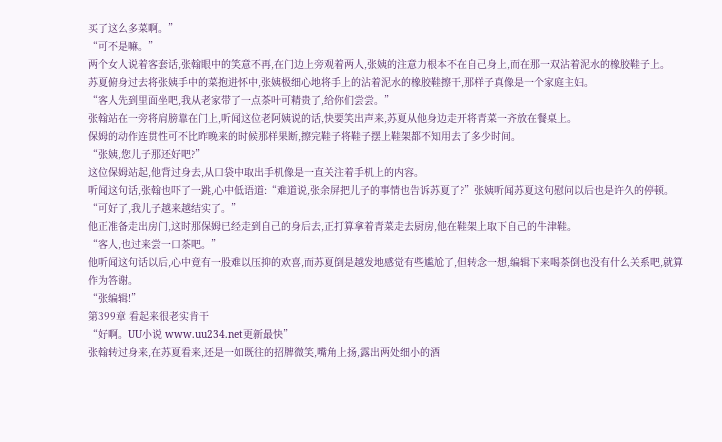买了这么多菜啊。”
“可不是嘛。”
两个女人说着客套话,张翰眼中的笑意不再,在门边上旁观着两人,张姨的注意力根本不在自己身上,而在那一双沾着泥水的橡胶鞋子上。
苏夏俯身过去将张姨手中的菜抱进怀中,张姨极细心地将手上的沾着泥水的橡胶鞋擦干,那样子真像是一个家庭主妇。
“客人先到里面坐吧,我从老家带了一点茶叶可精贵了,给你们尝尝。”
张翰站在一旁将肩膀靠在门上,听闻这位老阿姨说的话,快要笑出声来,苏夏从他身边走开将青菜一齐放在餐桌上。
保姆的动作连贯性可不比昨晚来的时候那样果断,擦完鞋子将鞋子摆上鞋架都不知用去了多少时间。
“张姨,您儿子那还好吧?”
这位保姆站起,他背过身去,从口袋中取出手机像是一直关注着手机上的内容。
听闻这句话,张翰也吓了一跳,心中低语道:“难道说,张余屏把儿子的事情也告诉苏夏了?”张姨听闻苏夏这句慰问以后也是许久的停顿。
“可好了,我儿子越来越结实了。”
他正准备走出房门,这时那保姆已经走到自己的身后去,正打算拿着青菜走去厨房,他在鞋架上取下自己的牛津鞋。
“客人,也过来尝一口茶吧。”
他听闻这句话以后,心中竟有一股难以压抑的欢喜,而苏夏倒是越发地感觉有些尴尬了,但转念一想,编辑下来喝茶倒也没有什么关系吧,就算作为答谢。
“张编辑!”
第399章 看起来很老实肯干
“好啊。UU小说 www.uu234.net更新最快”
张翰转过身来,在苏夏看来,还是一如既往的招牌微笑,嘴角上扬,露出两处细小的酒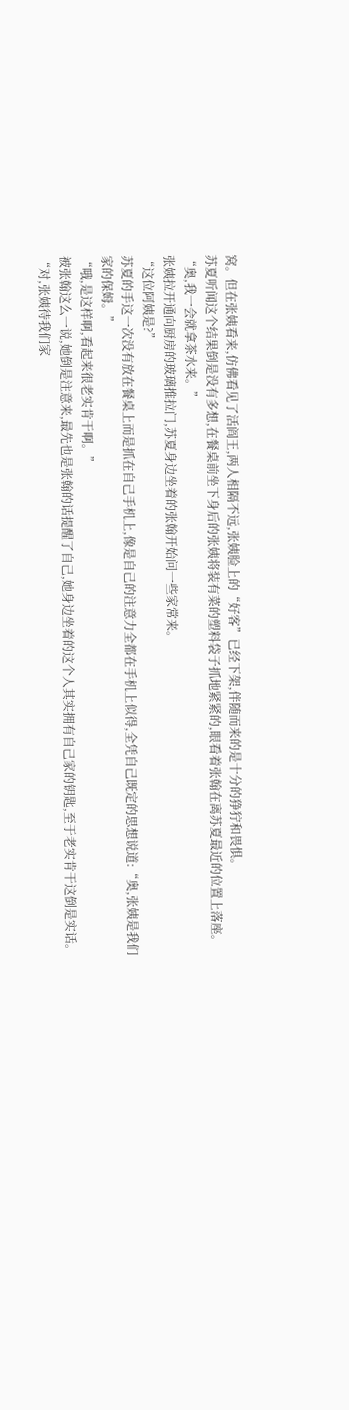窝。但在张姨看来,仿佛看见了活阎王,两人相隔不远,张姨脸上的“好客”已经下架,伴随而来的是十分的狰狞和畏惧。
苏夏听闻这个结果倒是没有多想,在餐桌前坐下身后的张姨将装有菜的塑料袋子抓地紧紧的,眼看着张翰在离苏夏最近的位置上落座。
“奥,我一会就拿茶水来。”
张姨拉开通向厨房的玻璃推拉门,苏夏身边坐着的张翰开始问一些家常来。
“这位阿姨是?”
苏夏的手这一次没有放在餐桌上而是抓在自己手机上,像是自己的注意力全都在手机上似得,全凭自己既定的思想说道:“奥,张姨是我们家的保姆。”
“哦,是这样啊,看起来很老实肯干啊。”
被张翰这么一说,她倒是注意来,最先也是张翰的话提醒了自己,她身边坐着的这个人其实拥有自己家的钥匙,至于老实肯干这倒是实话。
“对,张姨待我们家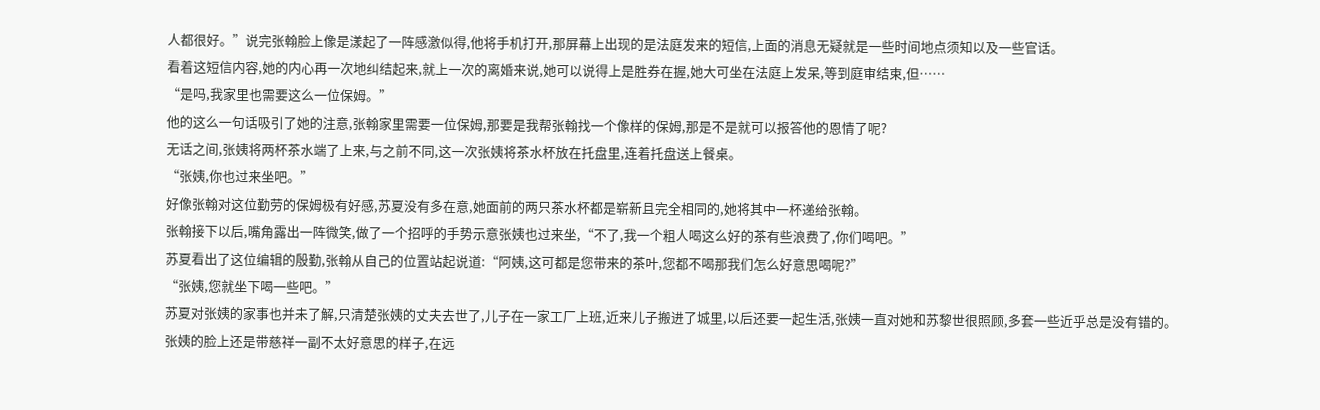人都很好。”说完张翰脸上像是漾起了一阵感激似得,他将手机打开,那屏幕上出现的是法庭发来的短信,上面的消息无疑就是一些时间地点须知以及一些官话。
看着这短信内容,她的内心再一次地纠结起来,就上一次的离婚来说,她可以说得上是胜券在握,她大可坐在法庭上发呆,等到庭审结束,但……
“是吗,我家里也需要这么一位保姆。”
他的这么一句话吸引了她的注意,张翰家里需要一位保姆,那要是我帮张翰找一个像样的保姆,那是不是就可以报答他的恩情了呢?
无话之间,张姨将两杯茶水端了上来,与之前不同,这一次张姨将茶水杯放在托盘里,连着托盘送上餐桌。
“张姨,你也过来坐吧。”
好像张翰对这位勤劳的保姆极有好感,苏夏没有多在意,她面前的两只茶水杯都是崭新且完全相同的,她将其中一杯递给张翰。
张翰接下以后,嘴角露出一阵微笑,做了一个招呼的手势示意张姨也过来坐,“不了,我一个粗人喝这么好的茶有些浪费了,你们喝吧。”
苏夏看出了这位编辑的殷勤,张翰从自己的位置站起说道:“阿姨,这可都是您带来的茶叶,您都不喝那我们怎么好意思喝呢?”
“张姨,您就坐下喝一些吧。”
苏夏对张姨的家事也并未了解,只清楚张姨的丈夫去世了,儿子在一家工厂上班,近来儿子搬进了城里,以后还要一起生活,张姨一直对她和苏黎世很照顾,多套一些近乎总是没有错的。
张姨的脸上还是带慈祥一副不太好意思的样子,在远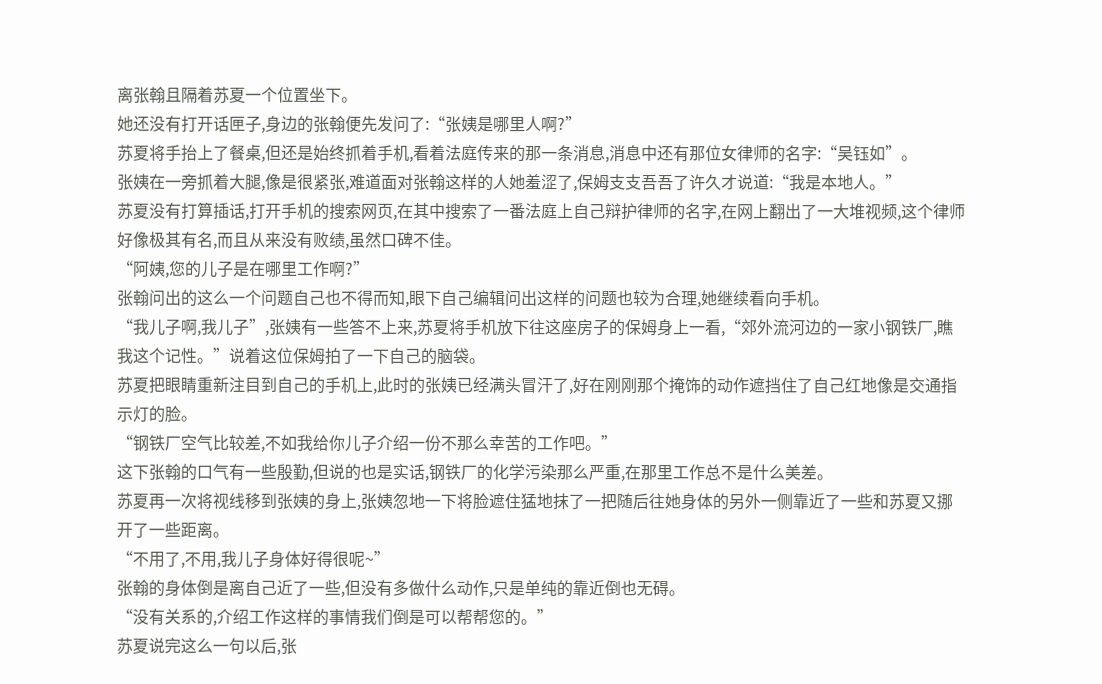离张翰且隔着苏夏一个位置坐下。
她还没有打开话匣子,身边的张翰便先发问了:“张姨是哪里人啊?”
苏夏将手抬上了餐桌,但还是始终抓着手机,看着法庭传来的那一条消息,消息中还有那位女律师的名字:“吴钰如”。
张姨在一旁抓着大腿,像是很紧张,难道面对张翰这样的人她羞涩了,保姆支支吾吾了许久才说道:“我是本地人。”
苏夏没有打算插话,打开手机的搜索网页,在其中搜索了一番法庭上自己辩护律师的名字,在网上翻出了一大堆视频,这个律师好像极其有名,而且从来没有败绩,虽然口碑不佳。
“阿姨,您的儿子是在哪里工作啊?”
张翰问出的这么一个问题自己也不得而知,眼下自己编辑问出这样的问题也较为合理,她继续看向手机。
“我儿子啊,我儿子”,张姨有一些答不上来,苏夏将手机放下往这座房子的保姆身上一看,“郊外流河边的一家小钢铁厂,瞧我这个记性。”说着这位保姆拍了一下自己的脑袋。
苏夏把眼睛重新注目到自己的手机上,此时的张姨已经满头冒汗了,好在刚刚那个掩饰的动作遮挡住了自己红地像是交通指示灯的脸。
“钢铁厂空气比较差,不如我给你儿子介绍一份不那么幸苦的工作吧。”
这下张翰的口气有一些殷勤,但说的也是实话,钢铁厂的化学污染那么严重,在那里工作总不是什么美差。
苏夏再一次将视线移到张姨的身上,张姨忽地一下将脸遮住猛地抹了一把随后往她身体的另外一侧靠近了一些和苏夏又挪开了一些距离。
“不用了,不用,我儿子身体好得很呢~”
张翰的身体倒是离自己近了一些,但没有多做什么动作,只是单纯的靠近倒也无碍。
“没有关系的,介绍工作这样的事情我们倒是可以帮帮您的。”
苏夏说完这么一句以后,张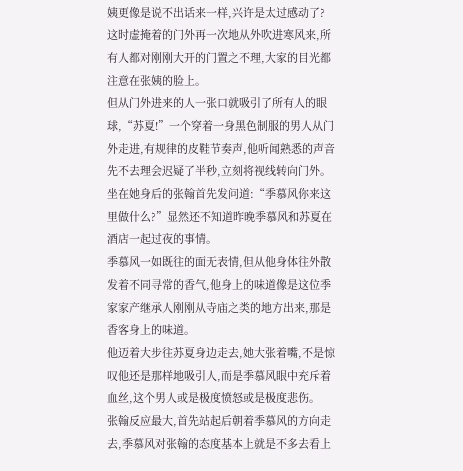姨更像是说不出话来一样,兴许是太过感动了?
这时虚掩着的门外再一次地从外吹进寒风来,所有人都对刚刚大开的门置之不理,大家的目光都注意在张姨的脸上。
但从门外进来的人一张口就吸引了所有人的眼球,“苏夏!”一个穿着一身黑色制服的男人从门外走进,有规律的皮鞋节奏声,他听闻熟悉的声音先不去理会迟疑了半秒,立刻将视线转向门外。
坐在她身后的张翰首先发问道:“季慕风你来这里做什么?”显然还不知道昨晚季慕风和苏夏在酒店一起过夜的事情。
季慕风一如既往的面无表情,但从他身体往外散发着不同寻常的香气,他身上的味道像是这位季家家产继承人刚刚从寺庙之类的地方出来,那是香客身上的味道。
他迈着大步往苏夏身边走去,她大张着嘴,不是惊叹他还是那样地吸引人,而是季慕风眼中充斥着血丝,这个男人或是极度愤怒或是极度悲伤。
张翰反应最大,首先站起后朝着季慕风的方向走去,季慕风对张翰的态度基本上就是不多去看上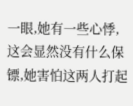一眼,她有一些心悸,这会显然没有什么保镖,她害怕这两人打起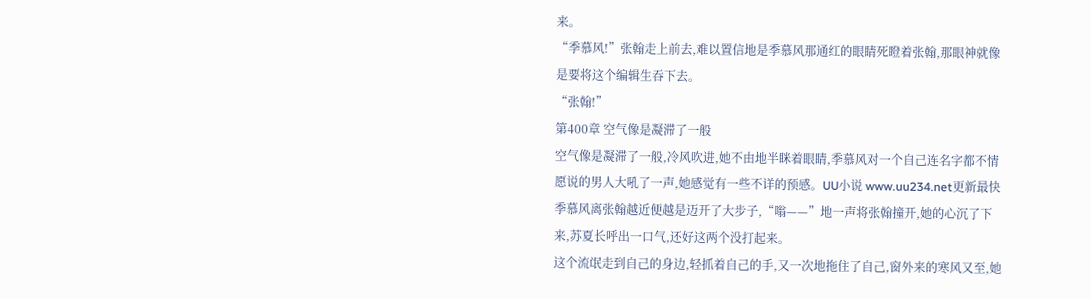来。
“季慕风!”张翰走上前去,难以置信地是季慕风那通红的眼睛死瞪着张翰,那眼神就像是要将这个编辑生吞下去。
“张翰!”
第400章 空气像是凝滞了一般
空气像是凝滞了一般,冷风吹进,她不由地半眯着眼睛,季慕风对一个自己连名字都不情愿说的男人大吼了一声,她感觉有一些不详的预感。UU小说 www.uu234.net更新最快
季慕风离张翰越近便越是迈开了大步子,“嗡——”地一声将张翰撞开,她的心沉了下来,苏夏长呼出一口气,还好这两个没打起来。
这个流氓走到自己的身边,轻抓着自己的手,又一次地拖住了自己,窗外来的寒风又至,她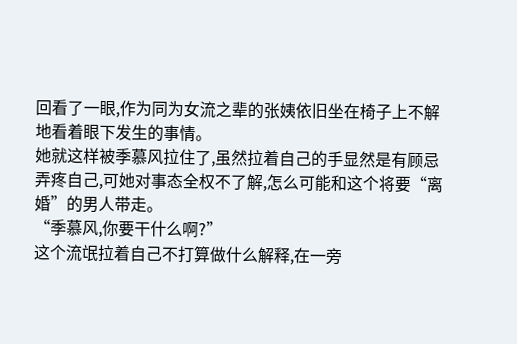回看了一眼,作为同为女流之辈的张姨依旧坐在椅子上不解地看着眼下发生的事情。
她就这样被季慕风拉住了,虽然拉着自己的手显然是有顾忌弄疼自己,可她对事态全权不了解,怎么可能和这个将要“离婚”的男人带走。
“季慕风,你要干什么啊?”
这个流氓拉着自己不打算做什么解释,在一旁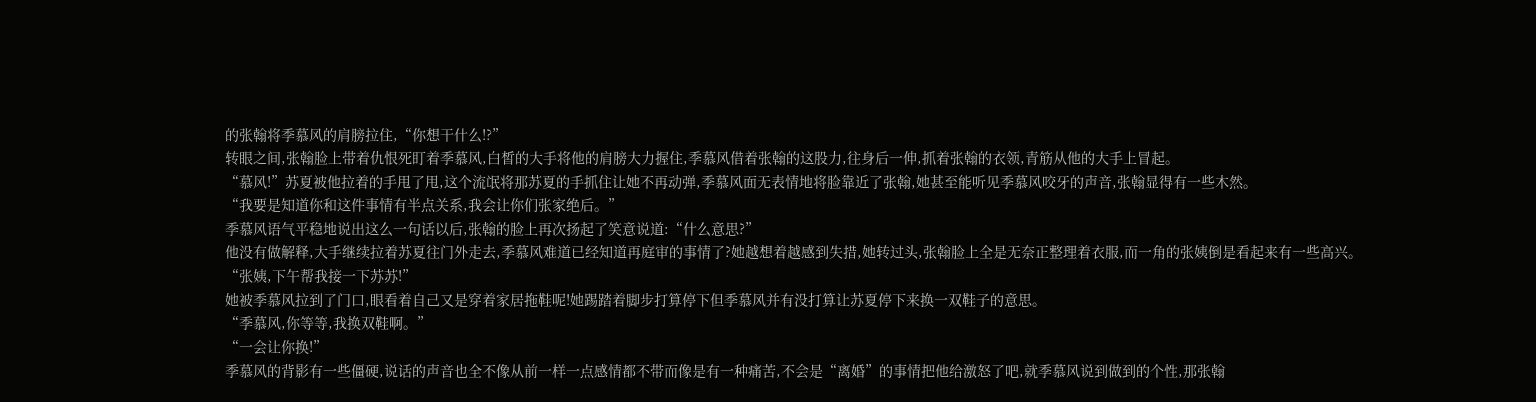的张翰将季慕风的肩膀拉住,“你想干什么!?”
转眼之间,张翰脸上带着仇恨死盯着季慕风,白皙的大手将他的肩膀大力握住,季慕风借着张翰的这股力,往身后一伸,抓着张翰的衣领,青筋从他的大手上冒起。
“慕风!”苏夏被他拉着的手甩了甩,这个流氓将那苏夏的手抓住让她不再动弹,季慕风面无表情地将脸靠近了张翰,她甚至能听见季慕风咬牙的声音,张翰显得有一些木然。
“我要是知道你和这件事情有半点关系,我会让你们张家绝后。”
季慕风语气平稳地说出这么一句话以后,张翰的脸上再次扬起了笑意说道:“什么意思?”
他没有做解释,大手继续拉着苏夏往门外走去,季慕风难道已经知道再庭审的事情了?她越想着越感到失措,她转过头,张翰脸上全是无奈正整理着衣服,而一角的张姨倒是看起来有一些高兴。
“张姨,下午帮我接一下苏苏!”
她被季慕风拉到了门口,眼看着自己又是穿着家居拖鞋呢!她踢踏着脚步打算停下但季慕风并有没打算让苏夏停下来换一双鞋子的意思。
“季慕风,你等等,我换双鞋啊。”
“一会让你换!”
季慕风的背影有一些僵硬,说话的声音也全不像从前一样一点感情都不带而像是有一种痛苦,不会是“离婚”的事情把他给激怒了吧,就季慕风说到做到的个性,那张翰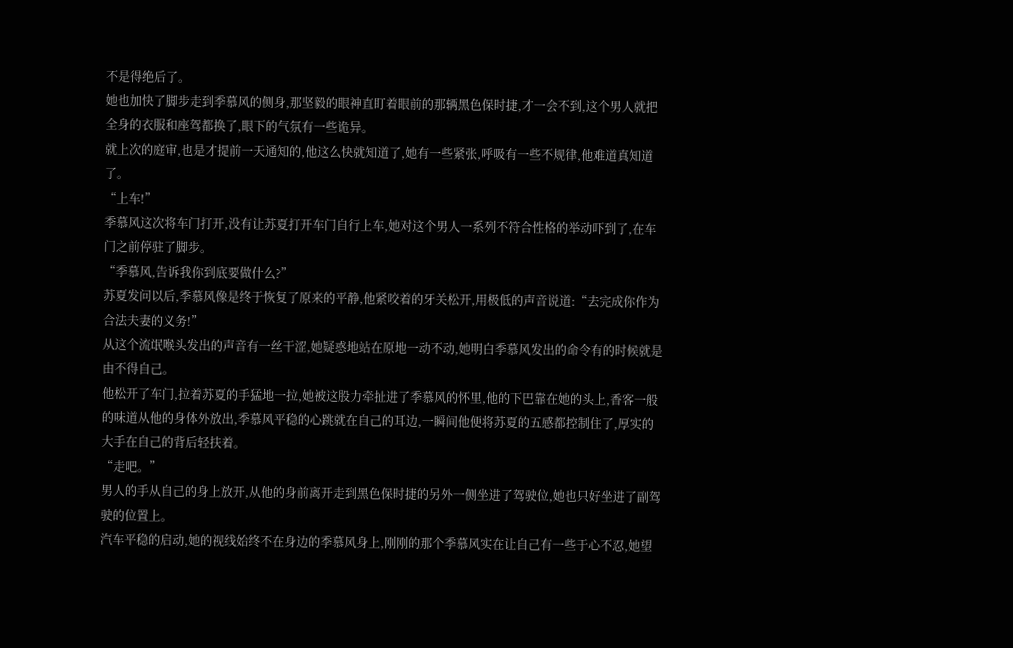不是得绝后了。
她也加快了脚步走到季慕风的侧身,那坚毅的眼神直盯着眼前的那辆黑色保时捷,才一会不到,这个男人就把全身的衣服和座驾都换了,眼下的气氛有一些诡异。
就上次的庭审,也是才提前一天通知的,他这么快就知道了,她有一些紧张,呼吸有一些不规律,他难道真知道了。
“上车!”
季慕风这次将车门打开,没有让苏夏打开车门自行上车,她对这个男人一系列不符合性格的举动吓到了,在车门之前停驻了脚步。
“季慕风,告诉我你到底要做什么?”
苏夏发问以后,季慕风像是终于恢复了原来的平静,他紧咬着的牙关松开,用极低的声音说道:“去完成你作为合法夫妻的义务!”
从这个流氓喉头发出的声音有一丝干涩,她疑惑地站在原地一动不动,她明白季慕风发出的命令有的时候就是由不得自己。
他松开了车门,拉着苏夏的手猛地一拉,她被这股力牵扯进了季慕风的怀里,他的下巴靠在她的头上,香客一般的味道从他的身体外放出,季慕风平稳的心跳就在自己的耳边,一瞬间他便将苏夏的五感都控制住了,厚实的大手在自己的背后轻扶着。
“走吧。”
男人的手从自己的身上放开,从他的身前离开走到黑色保时捷的另外一侧坐进了驾驶位,她也只好坐进了副驾驶的位置上。
汽车平稳的启动,她的视线始终不在身边的季慕风身上,刚刚的那个季慕风实在让自己有一些于心不忍,她望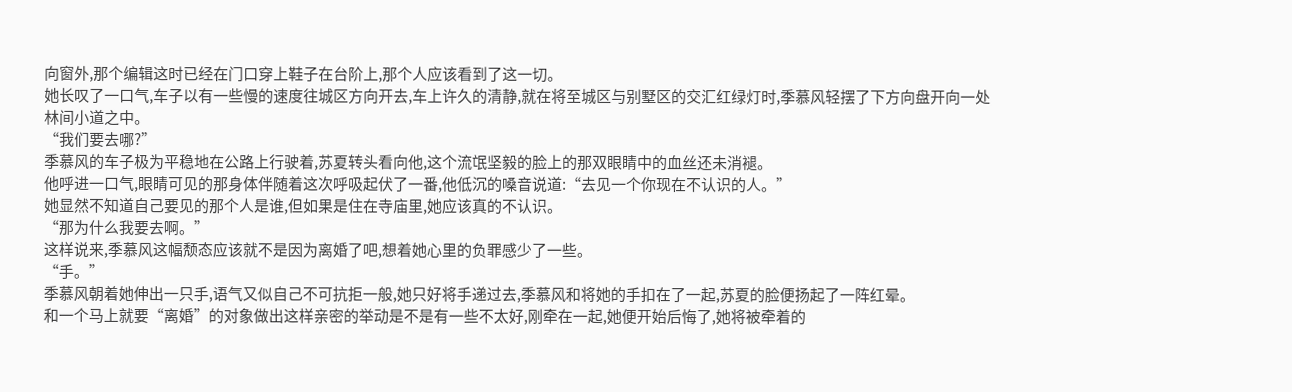向窗外,那个编辑这时已经在门口穿上鞋子在台阶上,那个人应该看到了这一切。
她长叹了一口气,车子以有一些慢的速度往城区方向开去,车上许久的清静,就在将至城区与别墅区的交汇红绿灯时,季慕风轻摆了下方向盘开向一处林间小道之中。
“我们要去哪?”
季慕风的车子极为平稳地在公路上行驶着,苏夏转头看向他,这个流氓坚毅的脸上的那双眼睛中的血丝还未消褪。
他呼进一口气,眼睛可见的那身体伴随着这次呼吸起伏了一番,他低沉的嗓音说道:“去见一个你现在不认识的人。”
她显然不知道自己要见的那个人是谁,但如果是住在寺庙里,她应该真的不认识。
“那为什么我要去啊。”
这样说来,季慕风这幅颓态应该就不是因为离婚了吧,想着她心里的负罪感少了一些。
“手。”
季慕风朝着她伸出一只手,语气又似自己不可抗拒一般,她只好将手递过去,季慕风和将她的手扣在了一起,苏夏的脸便扬起了一阵红晕。
和一个马上就要“离婚”的对象做出这样亲密的举动是不是有一些不太好,刚牵在一起,她便开始后悔了,她将被牵着的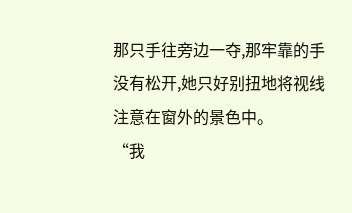那只手往旁边一夺,那牢靠的手没有松开,她只好别扭地将视线注意在窗外的景色中。
“我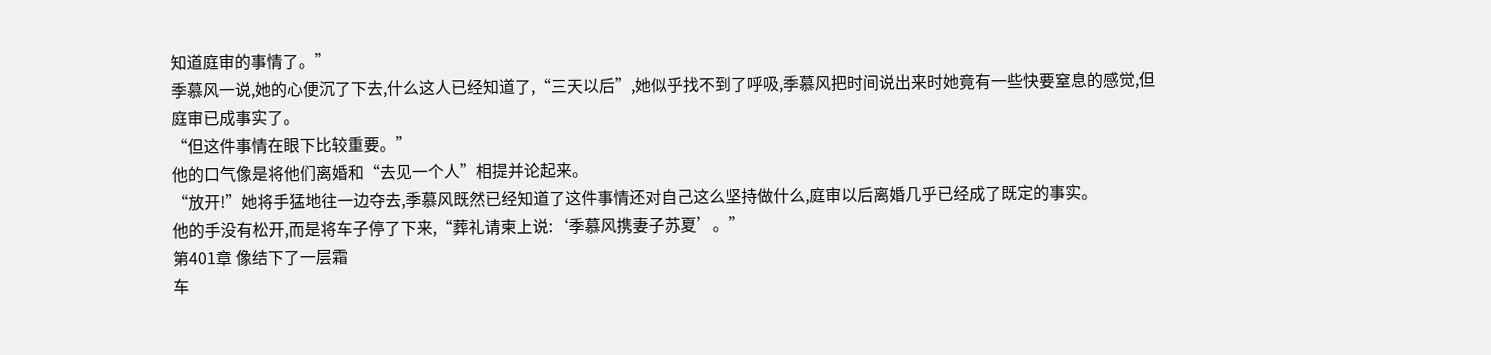知道庭审的事情了。”
季慕风一说,她的心便沉了下去,什么这人已经知道了,“三天以后”,她似乎找不到了呼吸,季慕风把时间说出来时她竟有一些快要窒息的感觉,但庭审已成事实了。
“但这件事情在眼下比较重要。”
他的口气像是将他们离婚和“去见一个人”相提并论起来。
“放开!”她将手猛地往一边夺去,季慕风既然已经知道了这件事情还对自己这么坚持做什么,庭审以后离婚几乎已经成了既定的事实。
他的手没有松开,而是将车子停了下来,“葬礼请柬上说:‘季慕风携妻子苏夏’。”
第401章 像结下了一层霜
车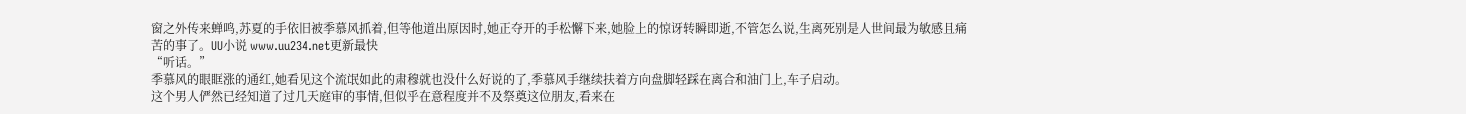窗之外传来蝉鸣,苏夏的手依旧被季慕风抓着,但等他道出原因时,她正夺开的手松懈下来,她脸上的惊讶转瞬即逝,不管怎么说,生离死别是人世间最为敏感且痛苦的事了。UU小说 www.uu234.net更新最快
“听话。”
季慕风的眼眶涨的通红,她看见这个流氓如此的肃穆就也没什么好说的了,季慕风手继续扶着方向盘脚轻踩在离合和油门上,车子启动。
这个男人俨然已经知道了过几天庭审的事情,但似乎在意程度并不及祭奠这位朋友,看来在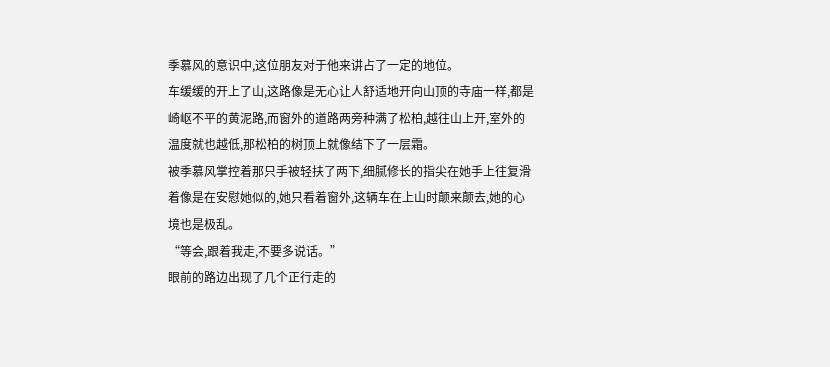季慕风的意识中,这位朋友对于他来讲占了一定的地位。
车缓缓的开上了山,这路像是无心让人舒适地开向山顶的寺庙一样,都是崎岖不平的黄泥路,而窗外的道路两旁种满了松柏,越往山上开,室外的温度就也越低,那松柏的树顶上就像结下了一层霜。
被季慕风掌控着那只手被轻扶了两下,细腻修长的指尖在她手上往复滑着像是在安慰她似的,她只看着窗外,这辆车在上山时颠来颠去,她的心境也是极乱。
“等会,跟着我走,不要多说话。”
眼前的路边出现了几个正行走的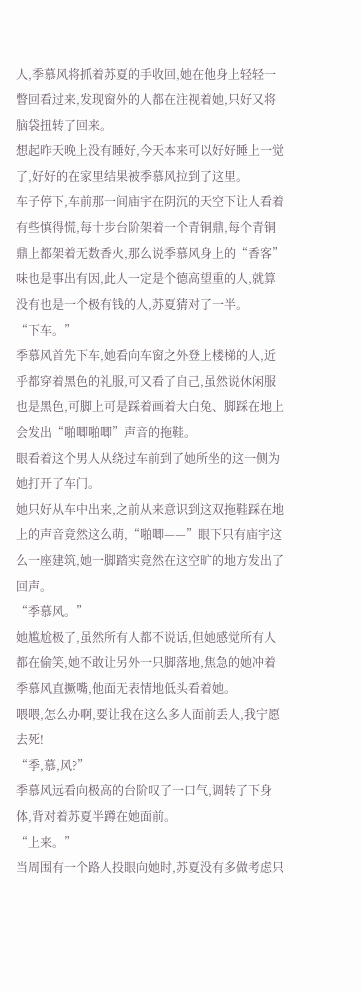人,季慕风将抓着苏夏的手收回,她在他身上轻轻一瞥回看过来,发现窗外的人都在注视着她,只好又将脑袋扭转了回来。
想起昨天晚上没有睡好,今天本来可以好好睡上一觉了,好好的在家里结果被季慕风拉到了这里。
车子停下,车前那一间庙宇在阴沉的天空下让人看着有些慎得慌,每十步台阶架着一个青铜鼎,每个青铜鼎上都架着无数香火,那么说季慕风身上的“香客”味也是事出有因,此人一定是个德高望重的人,就算没有也是一个极有钱的人,苏夏猜对了一半。
“下车。”
季慕风首先下车,她看向车窗之外登上楼梯的人,近乎都穿着黑色的礼服,可又看了自己,虽然说休闲服也是黑色,可脚上可是踩着画着大白兔、脚踩在地上会发出“啪唧啪唧”声音的拖鞋。
眼看着这个男人从绕过车前到了她所坐的这一侧为她打开了车门。
她只好从车中出来,之前从来意识到这双拖鞋踩在地上的声音竟然这么萌,“啪唧——”眼下只有庙宇这么一座建筑,她一脚踏实竟然在这空旷的地方发出了回声。
“季慕风。”
她尴尬极了,虽然所有人都不说话,但她感觉所有人都在偷笑,她不敢让另外一只脚落地,焦急的她冲着季慕风直撅嘴,他面无表情地低头看着她。
喂喂,怎么办啊,要让我在这么多人面前丢人,我宁愿去死!
“季,慕,风?”
季慕风远看向极高的台阶叹了一口气,调转了下身体,背对着苏夏半蹲在她面前。
“上来。”
当周围有一个路人投眼向她时,苏夏没有多做考虑只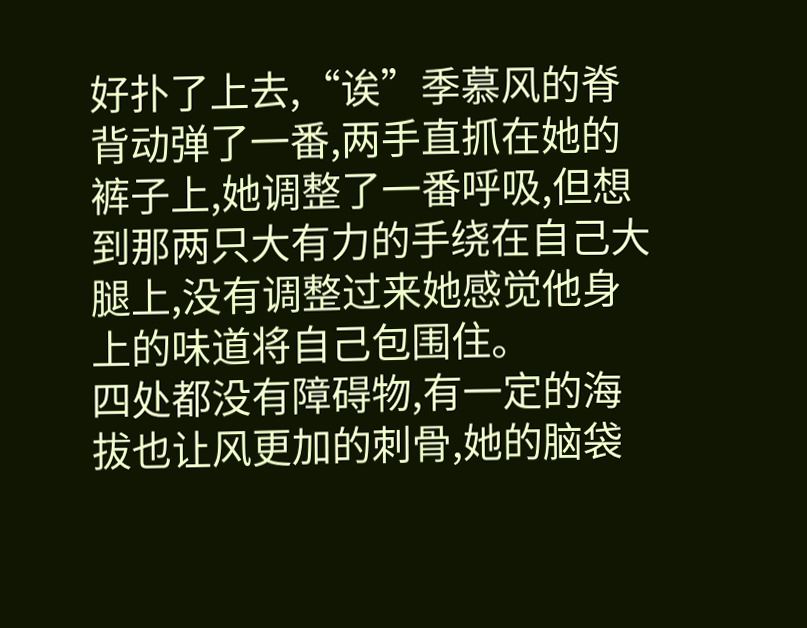好扑了上去,“诶”季慕风的脊背动弹了一番,两手直抓在她的裤子上,她调整了一番呼吸,但想到那两只大有力的手绕在自己大腿上,没有调整过来她感觉他身上的味道将自己包围住。
四处都没有障碍物,有一定的海拔也让风更加的刺骨,她的脑袋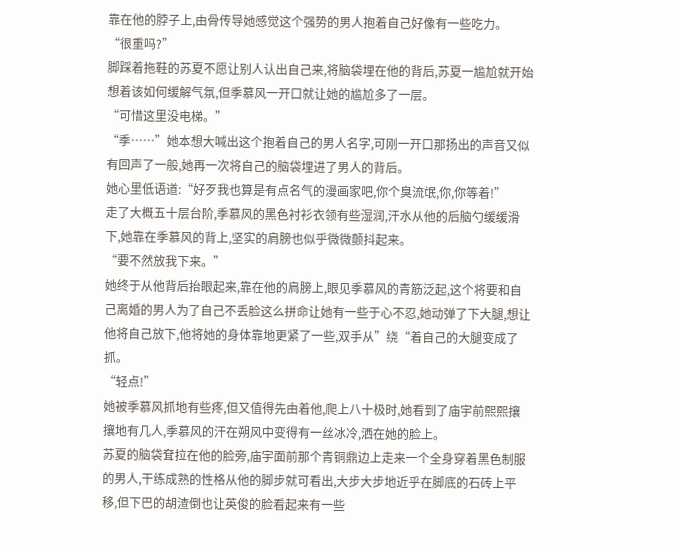靠在他的脖子上,由骨传导她感觉这个强势的男人抱着自己好像有一些吃力。
“很重吗?”
脚踩着拖鞋的苏夏不愿让别人认出自己来,将脑袋埋在他的背后,苏夏一尴尬就开始想着该如何缓解气氛,但季慕风一开口就让她的尴尬多了一层。
“可惜这里没电梯。”
“季……”她本想大喊出这个抱着自己的男人名字,可刚一开口那扬出的声音又似有回声了一般,她再一次将自己的脑袋埋进了男人的背后。
她心里低语道:“好歹我也算是有点名气的漫画家吧,你个臭流氓,你,你等着!”
走了大概五十层台阶,季慕风的黑色衬衫衣领有些湿润,汗水从他的后脑勺缓缓滑下,她靠在季慕风的背上,坚实的肩膀也似乎微微颤抖起来。
“要不然放我下来。”
她终于从他背后抬眼起来,靠在他的肩膀上,眼见季慕风的青筋泛起,这个将要和自己离婚的男人为了自己不丢脸这么拼命让她有一些于心不忍,她动弹了下大腿,想让他将自己放下,他将她的身体靠地更紧了一些,双手从”绕“着自己的大腿变成了抓。
“轻点!”
她被季慕风抓地有些疼,但又值得先由着他,爬上八十极时,她看到了庙宇前熙熙攘攘地有几人,季慕风的汗在朔风中变得有一丝冰冷,洒在她的脸上。
苏夏的脑袋耷拉在他的脸旁,庙宇面前那个青铜鼎边上走来一个全身穿着黑色制服的男人,干练成熟的性格从他的脚步就可看出,大步大步地近乎在脚底的石砖上平移,但下巴的胡渣倒也让英俊的脸看起来有一些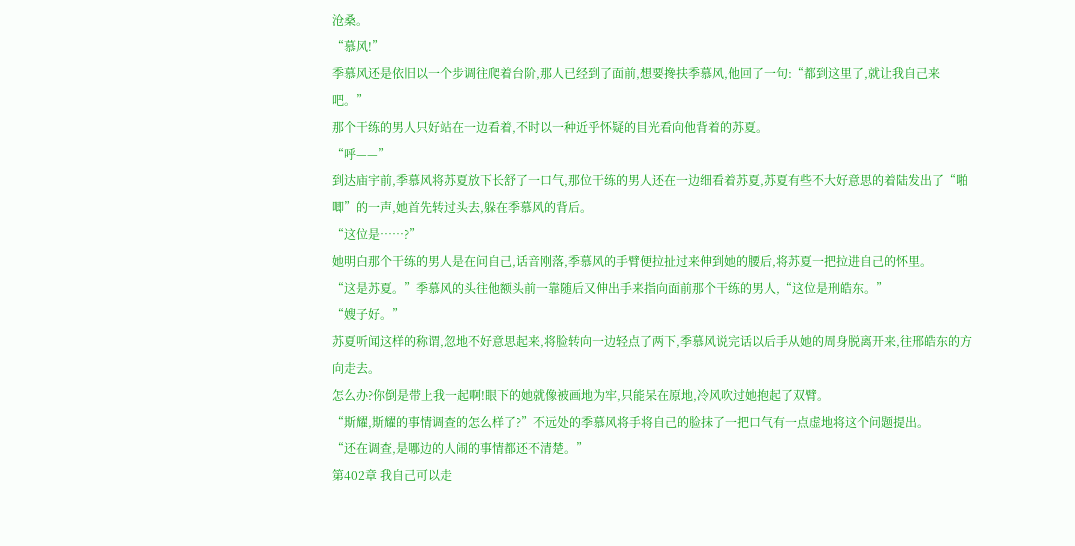沧桑。
“慕风!”
季慕风还是依旧以一个步调往爬着台阶,那人已经到了面前,想要搀扶季慕风,他回了一句:“都到这里了,就让我自己来吧。”
那个干练的男人只好站在一边看着,不时以一种近乎怀疑的目光看向他背着的苏夏。
“呼——”
到达庙宇前,季慕风将苏夏放下长舒了一口气,那位干练的男人还在一边细看着苏夏,苏夏有些不大好意思的着陆发出了“啪唧”的一声,她首先转过头去,躲在季慕风的背后。
“这位是……?”
她明白那个干练的男人是在问自己,话音刚落,季慕风的手臂便拉扯过来伸到她的腰后,将苏夏一把拉进自己的怀里。
“这是苏夏。”季慕风的头往他额头前一靠随后又伸出手来指向面前那个干练的男人,“这位是刑皓东。”
“嫂子好。”
苏夏听闻这样的称谓,忽地不好意思起来,将脸转向一边轻点了两下,季慕风说完话以后手从她的周身脱离开来,往邢皓东的方向走去。
怎么办?你倒是带上我一起啊!眼下的她就像被画地为牢,只能呆在原地,冷风吹过她抱起了双臂。
“斯耀,斯耀的事情调查的怎么样了?”不远处的季慕风将手将自己的脸抹了一把口气有一点虚地将这个问题提出。
“还在调查,是哪边的人闹的事情都还不清楚。”
第402章 我自己可以走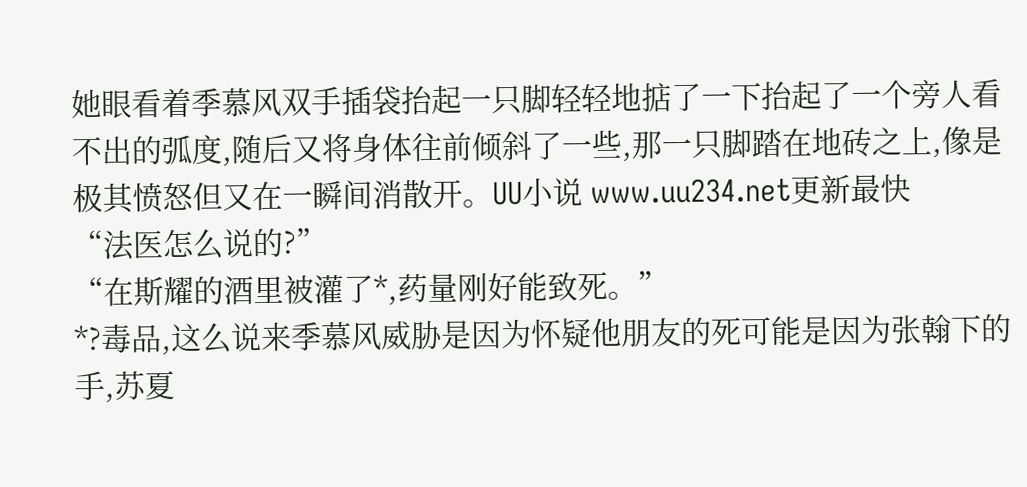她眼看着季慕风双手插袋抬起一只脚轻轻地掂了一下抬起了一个旁人看不出的弧度,随后又将身体往前倾斜了一些,那一只脚踏在地砖之上,像是极其愤怒但又在一瞬间消散开。UU小说 www.uu234.net更新最快
“法医怎么说的?”
“在斯耀的酒里被灌了*,药量刚好能致死。”
*?毒品,这么说来季慕风威胁是因为怀疑他朋友的死可能是因为张翰下的手,苏夏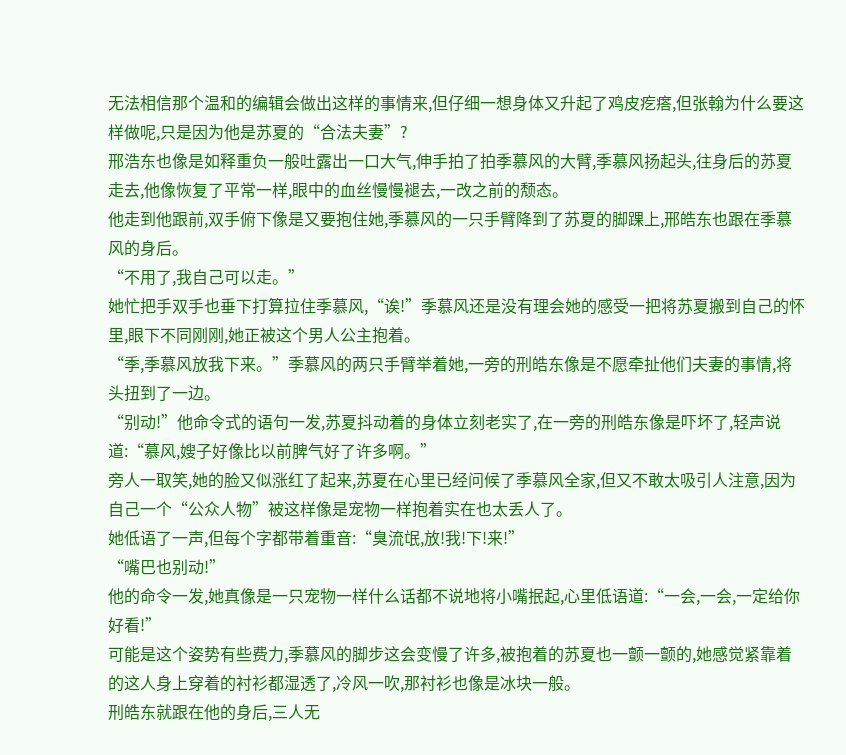无法相信那个温和的编辑会做出这样的事情来,但仔细一想身体又升起了鸡皮疙瘩,但张翰为什么要这样做呢,只是因为他是苏夏的“合法夫妻”?
邢浩东也像是如释重负一般吐露出一口大气,伸手拍了拍季慕风的大臂,季慕风扬起头,往身后的苏夏走去,他像恢复了平常一样,眼中的血丝慢慢褪去,一改之前的颓态。
他走到他跟前,双手俯下像是又要抱住她,季慕风的一只手臂降到了苏夏的脚踝上,邢皓东也跟在季慕风的身后。
“不用了,我自己可以走。”
她忙把手双手也垂下打算拉住季慕风,“诶!”季慕风还是没有理会她的感受一把将苏夏搬到自己的怀里,眼下不同刚刚,她正被这个男人公主抱着。
“季,季慕风放我下来。”季慕风的两只手臂举着她,一旁的刑皓东像是不愿牵扯他们夫妻的事情,将头扭到了一边。
“别动!”他命令式的语句一发,苏夏抖动着的身体立刻老实了,在一旁的刑皓东像是吓坏了,轻声说道:“慕风,嫂子好像比以前脾气好了许多啊。”
旁人一取笑,她的脸又似涨红了起来,苏夏在心里已经问候了季慕风全家,但又不敢太吸引人注意,因为自己一个“公众人物”被这样像是宠物一样抱着实在也太丢人了。
她低语了一声,但每个字都带着重音:“臭流氓,放!我!下!来!”
“嘴巴也别动!”
他的命令一发,她真像是一只宠物一样什么话都不说地将小嘴抿起,心里低语道:“一会,一会,一定给你好看!”
可能是这个姿势有些费力,季慕风的脚步这会变慢了许多,被抱着的苏夏也一颤一颤的,她感觉紧靠着的这人身上穿着的衬衫都湿透了,冷风一吹,那衬衫也像是冰块一般。
刑皓东就跟在他的身后,三人无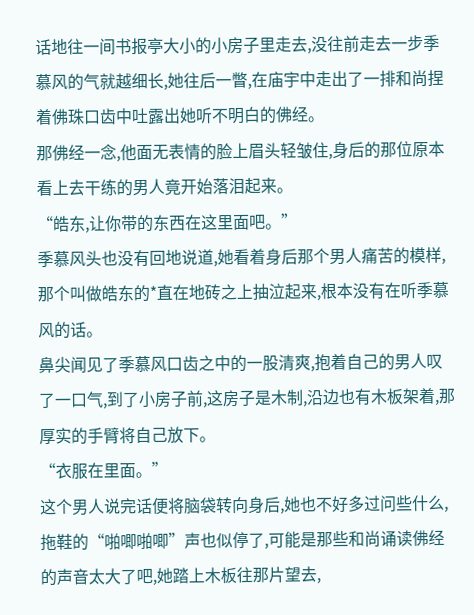话地往一间书报亭大小的小房子里走去,没往前走去一步季慕风的气就越细长,她往后一瞥,在庙宇中走出了一排和尚捏着佛珠口齿中吐露出她听不明白的佛经。
那佛经一念,他面无表情的脸上眉头轻皱住,身后的那位原本看上去干练的男人竟开始落泪起来。
“皓东,让你带的东西在这里面吧。”
季慕风头也没有回地说道,她看着身后那个男人痛苦的模样,那个叫做皓东的*直在地砖之上抽泣起来,根本没有在听季慕风的话。
鼻尖闻见了季慕风口齿之中的一股清爽,抱着自己的男人叹了一口气,到了小房子前,这房子是木制,沿边也有木板架着,那厚实的手臂将自己放下。
“衣服在里面。”
这个男人说完话便将脑袋转向身后,她也不好多过问些什么,拖鞋的“啪唧啪唧”声也似停了,可能是那些和尚诵读佛经的声音太大了吧,她踏上木板往那片望去,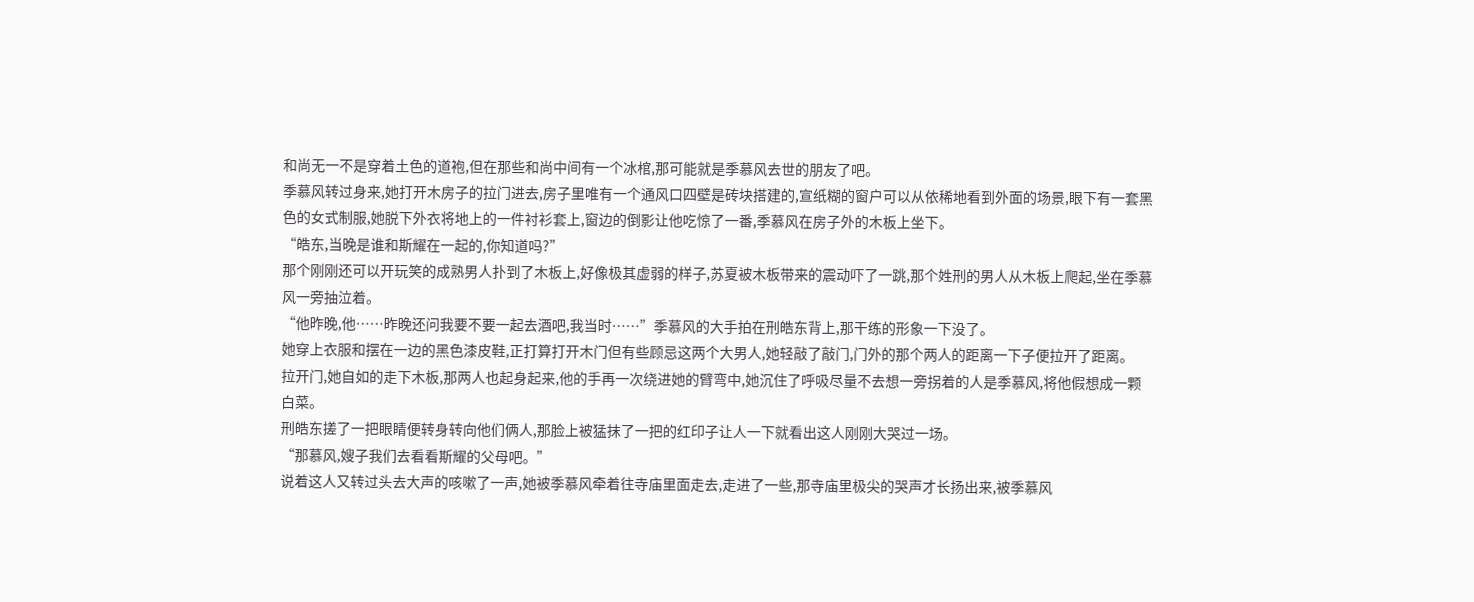和尚无一不是穿着土色的道袍,但在那些和尚中间有一个冰棺,那可能就是季慕风去世的朋友了吧。
季慕风转过身来,她打开木房子的拉门进去,房子里唯有一个通风口四壁是砖块搭建的,宣纸糊的窗户可以从依稀地看到外面的场景,眼下有一套黑色的女式制服,她脱下外衣将地上的一件衬衫套上,窗边的倒影让他吃惊了一番,季慕风在房子外的木板上坐下。
“皓东,当晚是谁和斯耀在一起的,你知道吗?”
那个刚刚还可以开玩笑的成熟男人扑到了木板上,好像极其虚弱的样子,苏夏被木板带来的震动吓了一跳,那个姓刑的男人从木板上爬起,坐在季慕风一旁抽泣着。
“他昨晚,他……昨晚还问我要不要一起去酒吧,我当时……”季慕风的大手拍在刑皓东背上,那干练的形象一下没了。
她穿上衣服和摆在一边的黑色漆皮鞋,正打算打开木门但有些顾忌这两个大男人,她轻敲了敲门,门外的那个两人的距离一下子便拉开了距离。
拉开门,她自如的走下木板,那两人也起身起来,他的手再一次绕进她的臂弯中,她沉住了呼吸尽量不去想一旁拐着的人是季慕风,将他假想成一颗白菜。
刑皓东搓了一把眼睛便转身转向他们俩人,那脸上被猛抹了一把的红印子让人一下就看出这人刚刚大哭过一场。
“那慕风,嫂子我们去看看斯耀的父母吧。”
说着这人又转过头去大声的咳嗽了一声,她被季慕风牵着往寺庙里面走去,走进了一些,那寺庙里极尖的哭声才长扬出来,被季慕风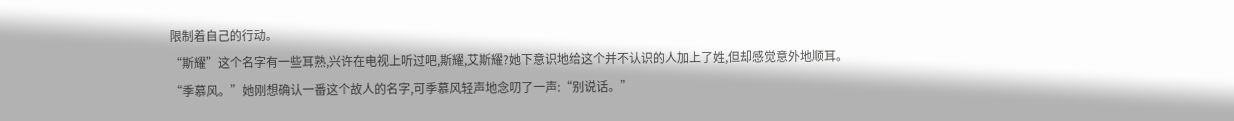限制着自己的行动。
“斯耀”这个名字有一些耳熟,兴许在电视上听过吧,斯耀,艾斯耀?她下意识地给这个并不认识的人加上了姓,但却感觉意外地顺耳。
“季慕风。”她刚想确认一番这个故人的名字,可季慕风轻声地念叨了一声:“别说话。”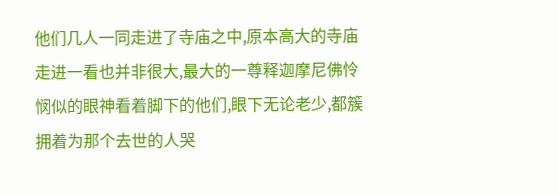他们几人一同走进了寺庙之中,原本高大的寺庙走进一看也并非很大,最大的一尊释迦摩尼佛怜悯似的眼神看着脚下的他们,眼下无论老少,都簇拥着为那个去世的人哭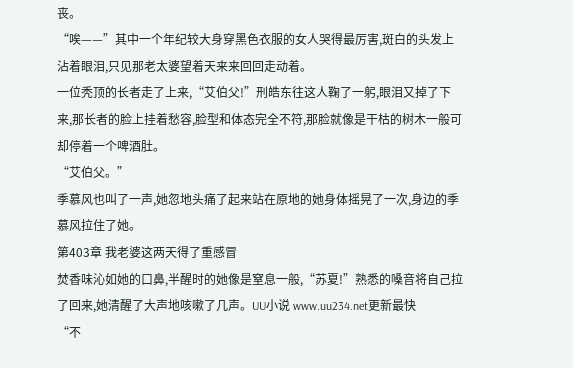丧。
“唉——”其中一个年纪较大身穿黑色衣服的女人哭得最厉害,斑白的头发上沾着眼泪,只见那老太婆望着天来来回回走动着。
一位秃顶的长者走了上来,“艾伯父!”刑皓东往这人鞠了一躬,眼泪又掉了下来,那长者的脸上挂着愁容,脸型和体态完全不符,那脸就像是干枯的树木一般可却停着一个啤酒肚。
“艾伯父。”
季慕风也叫了一声,她忽地头痛了起来站在原地的她身体摇晃了一次,身边的季慕风拉住了她。
第403章 我老婆这两天得了重感冒
焚香味沁如她的口鼻,半醒时的她像是窒息一般,“苏夏!”熟悉的嗓音将自己拉了回来,她清醒了大声地咳嗽了几声。UU小说 www.uu234.net更新最快
“不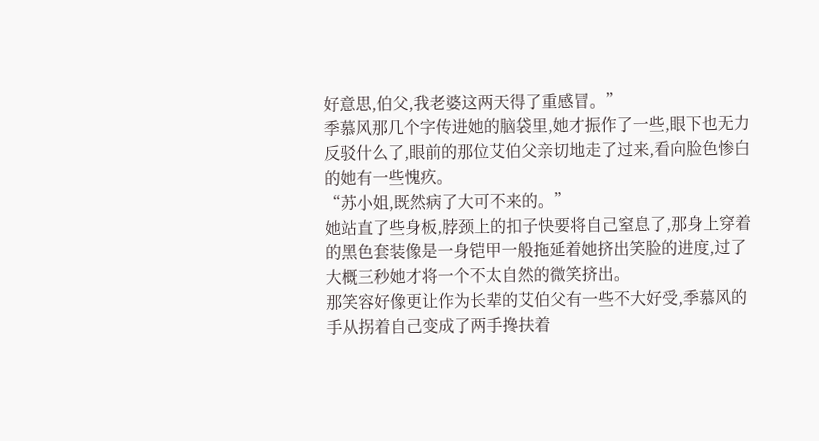好意思,伯父,我老婆这两天得了重感冒。”
季慕风那几个字传进她的脑袋里,她才振作了一些,眼下也无力反驳什么了,眼前的那位艾伯父亲切地走了过来,看向脸色惨白的她有一些愧疚。
“苏小姐,既然病了大可不来的。”
她站直了些身板,脖颈上的扣子快要将自己窒息了,那身上穿着的黑色套装像是一身铠甲一般拖延着她挤出笑脸的进度,过了大概三秒她才将一个不太自然的微笑挤出。
那笑容好像更让作为长辈的艾伯父有一些不大好受,季慕风的手从拐着自己变成了两手搀扶着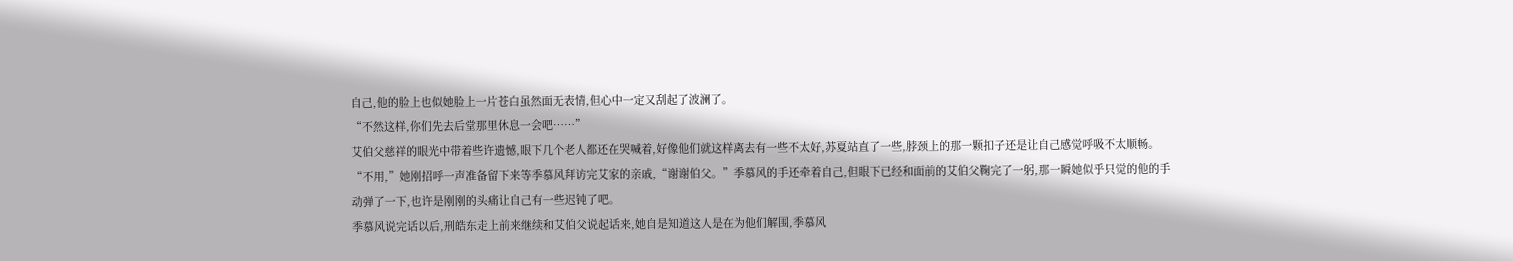自己,他的脸上也似她脸上一片苍白虽然面无表情,但心中一定又刮起了波澜了。
“不然这样,你们先去后堂那里休息一会吧……”
艾伯父慈祥的眼光中带着些许遗憾,眼下几个老人都还在哭喊着,好像他们就这样离去有一些不太好,苏夏站直了一些,脖颈上的那一颗扣子还是让自己感觉呼吸不太顺畅。
“不用,”她刚招呼一声准备留下来等季慕风拜访完艾家的亲戚,“谢谢伯父。”季慕风的手还牵着自己,但眼下已经和面前的艾伯父鞠完了一躬,那一瞬她似乎只觉的他的手动弹了一下,也许是刚刚的头痛让自己有一些迟钝了吧。
季慕风说完话以后,刑皓东走上前来继续和艾伯父说起话来,她自是知道这人是在为他们解围,季慕风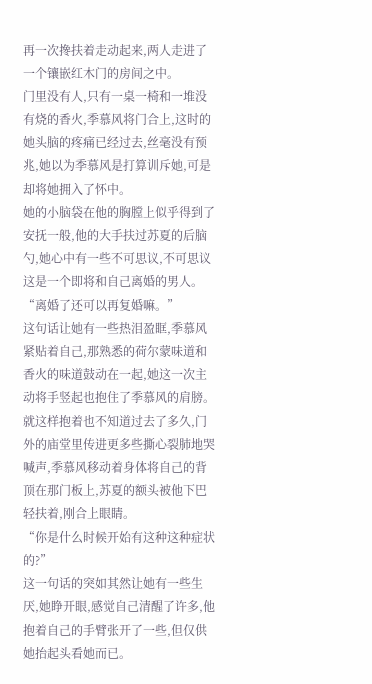再一次搀扶着走动起来,两人走进了一个镶嵌红木门的房间之中。
门里没有人,只有一桌一椅和一堆没有烧的香火,季慕风将门合上,这时的她头脑的疼痛已经过去,丝毫没有预兆,她以为季慕风是打算训斥她,可是却将她拥入了怀中。
她的小脑袋在他的胸膛上似乎得到了安抚一般,他的大手扶过苏夏的后脑勺,她心中有一些不可思议,不可思议这是一个即将和自己离婚的男人。
“离婚了还可以再复婚嘛。”
这句话让她有一些热泪盈眶,季慕风紧贴着自己,那熟悉的荷尔蒙味道和香火的味道鼓动在一起,她这一次主动将手竖起也抱住了季慕风的肩膀。
就这样抱着也不知道过去了多久,门外的庙堂里传进更多些撕心裂肺地哭喊声,季慕风移动着身体将自己的背顶在那门板上,苏夏的额头被他下巴轻扶着,刚合上眼睛。
“你是什么时候开始有这种这种症状的?”
这一句话的突如其然让她有一些生厌,她睁开眼,感觉自己清醒了许多,他抱着自己的手臂张开了一些,但仅供她抬起头看她而已。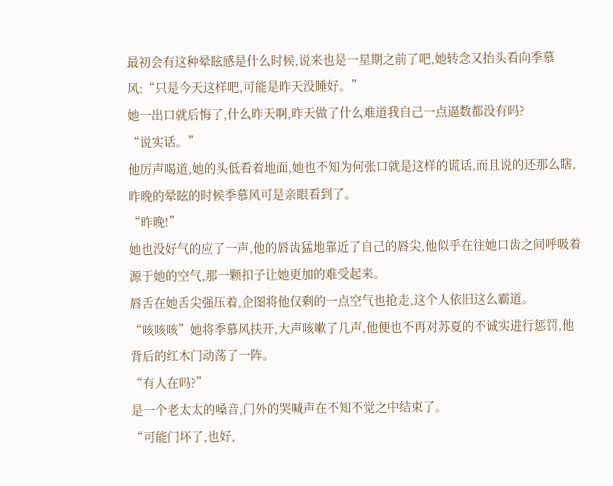最初会有这种晕眩感是什么时候,说来也是一星期之前了吧,她转念又抬头看向季慕风:“只是今天这样吧,可能是昨天没睡好。”
她一出口就后悔了,什么昨天啊,昨天做了什么难道我自己一点逼数都没有吗?
“说实话。”
他厉声喝道,她的头低看着地面,她也不知为何张口就是这样的谎话,而且说的还那么瞎,昨晚的晕眩的时候季慕风可是亲眼看到了。
“昨晚!”
她也没好气的应了一声,他的唇齿猛地靠近了自己的唇尖,他似乎在往她口齿之间呼吸着源于她的空气,那一颗扣子让她更加的难受起来。
唇舌在她舌尖强压着,企图将他仅剩的一点空气也抢走,这个人依旧这么霸道。
“咳咳咳”她将季慕风扶开,大声咳嗽了几声,他便也不再对苏夏的不诚实进行惩罚,他背后的红木门动荡了一阵。
“有人在吗?”
是一个老太太的嗓音,门外的哭喊声在不知不觉之中结束了。
“可能门坏了,也好,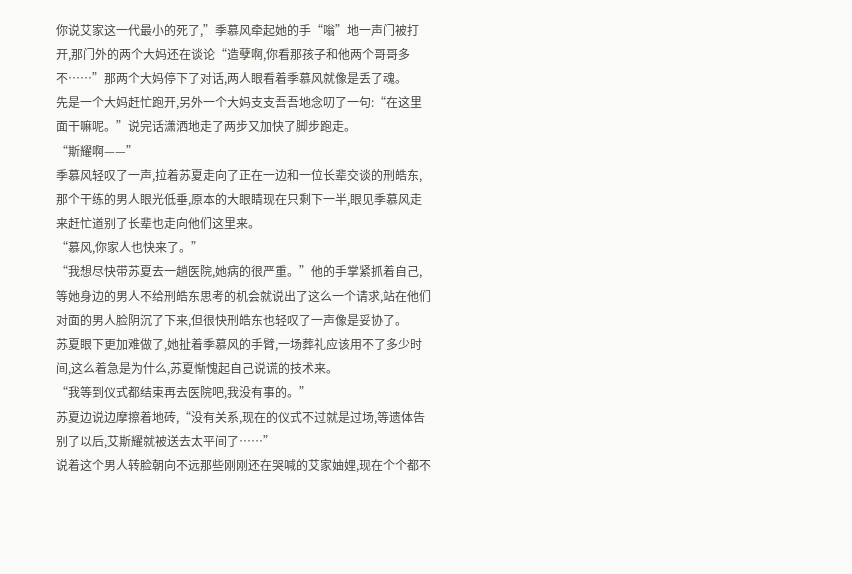你说艾家这一代最小的死了,”季慕风牵起她的手“嗡”地一声门被打开,那门外的两个大妈还在谈论“造孽啊,你看那孩子和他两个哥哥多不……”那两个大妈停下了对话,两人眼看着季慕风就像是丢了魂。
先是一个大妈赶忙跑开,另外一个大妈支支吾吾地念叨了一句:“在这里面干嘛呢。”说完话潇洒地走了两步又加快了脚步跑走。
“斯耀啊——”
季慕风轻叹了一声,拉着苏夏走向了正在一边和一位长辈交谈的刑皓东,那个干练的男人眼光低垂,原本的大眼睛现在只剩下一半,眼见季慕风走来赶忙道别了长辈也走向他们这里来。
“慕风,你家人也快来了。”
“我想尽快带苏夏去一趟医院,她病的很严重。”他的手掌紧抓着自己,等她身边的男人不给刑皓东思考的机会就说出了这么一个请求,站在他们对面的男人脸阴沉了下来,但很快刑皓东也轻叹了一声像是妥协了。
苏夏眼下更加难做了,她扯着季慕风的手臂,一场葬礼应该用不了多少时间,这么着急是为什么,苏夏惭愧起自己说谎的技术来。
“我等到仪式都结束再去医院吧,我没有事的。”
苏夏边说边摩擦着地砖,“没有关系,现在的仪式不过就是过场,等遗体告别了以后,艾斯耀就被送去太平间了……”
说着这个男人转脸朝向不远那些刚刚还在哭喊的艾家妯娌,现在个个都不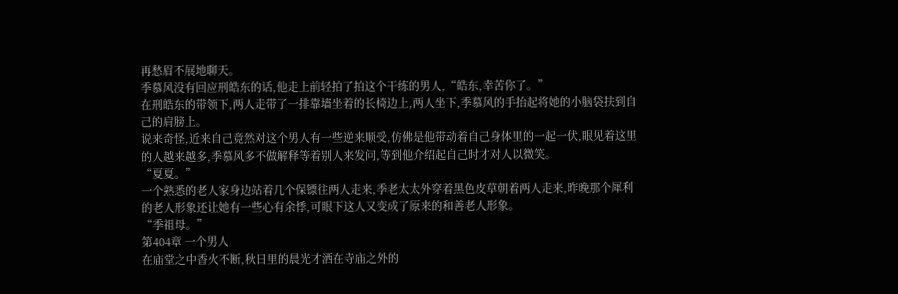再愁眉不展地聊天。
季慕风没有回应刑皓东的话,他走上前轻拍了拍这个干练的男人,“皓东,幸苦你了。”
在刑皓东的带领下,两人走带了一排靠墙坐着的长椅边上,两人坐下,季慕风的手抬起将她的小脑袋扶到自己的肩膀上。
说来奇怪,近来自己竟然对这个男人有一些逆来顺受,仿佛是他带动着自己身体里的一起一伏,眼见着这里的人越来越多,季慕风多不做解释等着别人来发问,等到他介绍起自己时才对人以微笑。
“夏夏。”
一个熟悉的老人家身边站着几个保镖往两人走来,季老太太外穿着黑色皮草朝着两人走来,昨晚那个犀利的老人形象还让她有一些心有余悸,可眼下这人又变成了原来的和善老人形象。
“季祖母。”
第404章 一个男人
在庙堂之中香火不断,秋日里的晨光才洒在寺庙之外的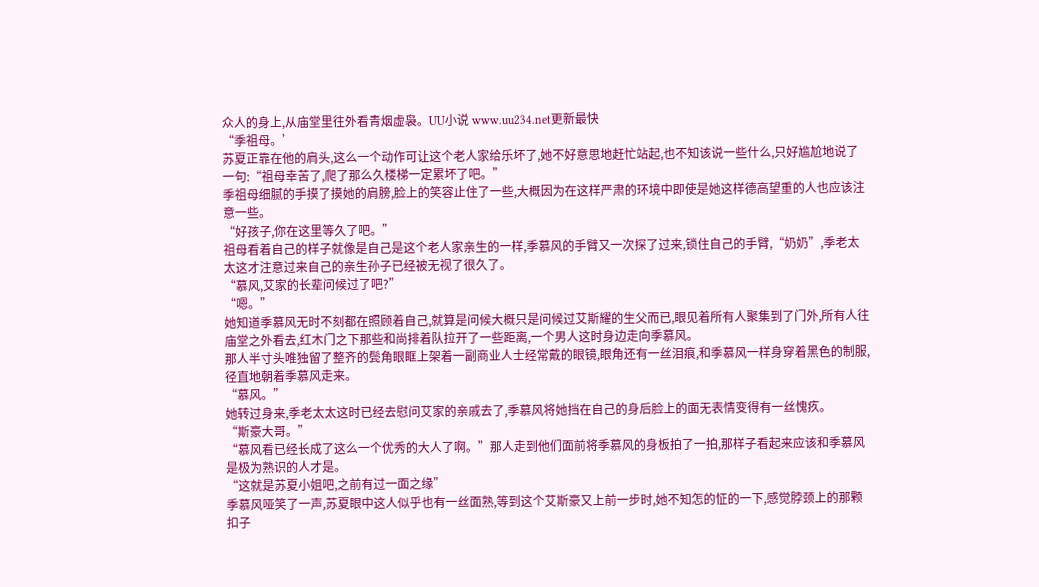众人的身上,从庙堂里往外看青烟虚袅。UU小说 www.uu234.net更新最快
“季祖母。’
苏夏正靠在他的肩头,这么一个动作可让这个老人家给乐坏了,她不好意思地赶忙站起,也不知该说一些什么,只好尴尬地说了一句:“祖母幸苦了,爬了那么久楼梯一定累坏了吧。”
季祖母细腻的手摸了摸她的肩膀,脸上的笑容止住了一些,大概因为在这样严肃的环境中即使是她这样德高望重的人也应该注意一些。
“好孩子,你在这里等久了吧。”
祖母看着自己的样子就像是自己是这个老人家亲生的一样,季慕风的手臂又一次探了过来,锁住自己的手臂,“奶奶”,季老太太这才注意过来自己的亲生孙子已经被无视了很久了。
“慕风,艾家的长辈问候过了吧?”
“嗯。”
她知道季慕风无时不刻都在照顾着自己,就算是问候大概只是问候过艾斯耀的生父而已,眼见着所有人聚集到了门外,所有人往庙堂之外看去,红木门之下那些和尚排着队拉开了一些距离,一个男人这时身边走向季慕风。
那人半寸头唯独留了整齐的鬓角眼眶上架着一副商业人士经常戴的眼镜,眼角还有一丝泪痕,和季慕风一样身穿着黑色的制服,径直地朝着季慕风走来。
“慕风。”
她转过身来,季老太太这时已经去慰问艾家的亲戚去了,季慕风将她挡在自己的身后脸上的面无表情变得有一丝愧疚。
“斯豪大哥。”
“慕风看已经长成了这么一个优秀的大人了啊。”那人走到他们面前将季慕风的身板拍了一拍,那样子看起来应该和季慕风是极为熟识的人才是。
“这就是苏夏小姐吧,之前有过一面之缘”
季慕风哑笑了一声,苏夏眼中这人似乎也有一丝面熟,等到这个艾斯豪又上前一步时,她不知怎的怔的一下,感觉脖颈上的那颗扣子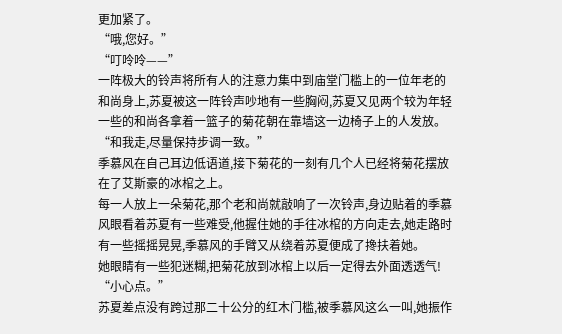更加紧了。
“哦,您好。”
“叮呤呤——”
一阵极大的铃声将所有人的注意力集中到庙堂门槛上的一位年老的和尚身上,苏夏被这一阵铃声吵地有一些胸闷,苏夏又见两个较为年轻一些的和尚各拿着一篮子的菊花朝在靠墙这一边椅子上的人发放。
“和我走,尽量保持步调一致。”
季慕风在自己耳边低语道,接下菊花的一刻有几个人已经将菊花摆放在了艾斯豪的冰棺之上。
每一人放上一朵菊花,那个老和尚就敲响了一次铃声,身边贴着的季慕风眼看着苏夏有一些难受,他握住她的手往冰棺的方向走去,她走路时有一些摇摇晃晃,季慕风的手臂又从绕着苏夏便成了搀扶着她。
她眼睛有一些犯迷糊,把菊花放到冰棺上以后一定得去外面透透气!
“小心点。”
苏夏差点没有跨过那二十公分的红木门槛,被季慕风这么一叫,她振作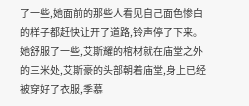了一些,她面前的那些人看见自己面色惨白的样子都赶快让开了道路,铃声停了下来。
她舒服了一些,艾斯耀的棺材就在庙堂之外的三米处,艾斯豪的头部朝着庙堂,身上已经被穿好了衣服,季慕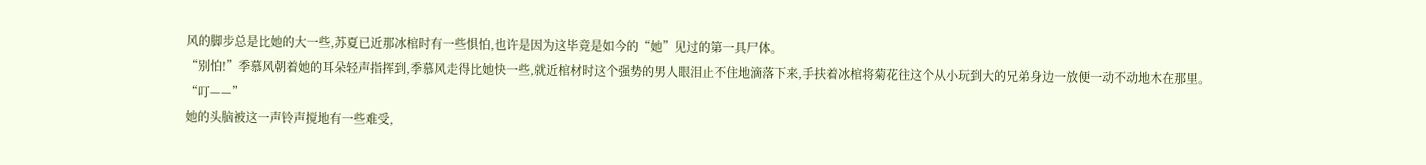风的脚步总是比她的大一些,苏夏已近那冰棺时有一些惧怕,也许是因为这毕竟是如今的“她”见过的第一具尸体。
“别怕!”季慕风朝着她的耳朵轻声指挥到,季慕风走得比她快一些,就近棺材时这个强势的男人眼泪止不住地滴落下来,手扶着冰棺将菊花往这个从小玩到大的兄弟身边一放便一动不动地木在那里。
“叮——”
她的头脑被这一声铃声搅地有一些难受,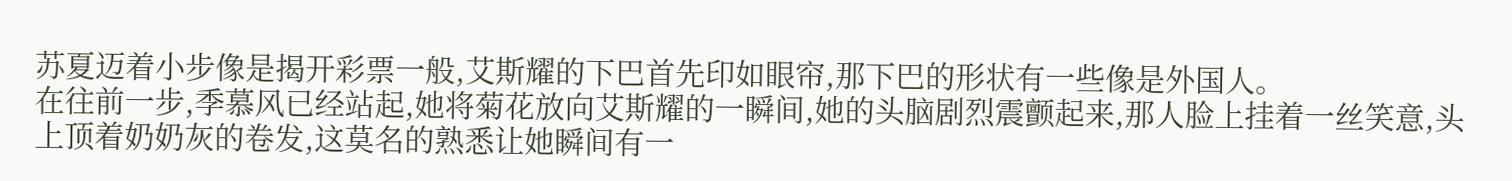苏夏迈着小步像是揭开彩票一般,艾斯耀的下巴首先印如眼帘,那下巴的形状有一些像是外国人。
在往前一步,季慕风已经站起,她将菊花放向艾斯耀的一瞬间,她的头脑剧烈震颤起来,那人脸上挂着一丝笑意,头上顶着奶奶灰的卷发,这莫名的熟悉让她瞬间有一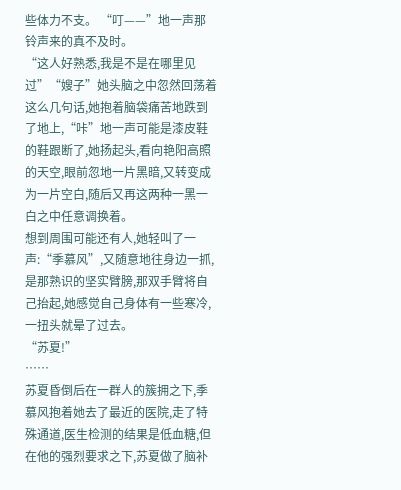些体力不支。 “叮——”地一声那铃声来的真不及时。
“这人好熟悉,我是不是在哪里见过”“嫂子”她头脑之中忽然回荡着这么几句话,她抱着脑袋痛苦地跌到了地上,“咔”地一声可能是漆皮鞋的鞋跟断了,她扬起头,看向艳阳高照的天空,眼前忽地一片黑暗,又转变成为一片空白,随后又再这两种一黑一白之中任意调换着。
想到周围可能还有人,她轻叫了一声:“季慕风”,又随意地往身边一抓,是那熟识的坚实臂膀,那双手臂将自己抬起,她感觉自己身体有一些寒冷,一扭头就晕了过去。
“苏夏!”
……
苏夏昏倒后在一群人的簇拥之下,季慕风抱着她去了最近的医院,走了特殊通道,医生检测的结果是低血糖,但在他的强烈要求之下,苏夏做了脑补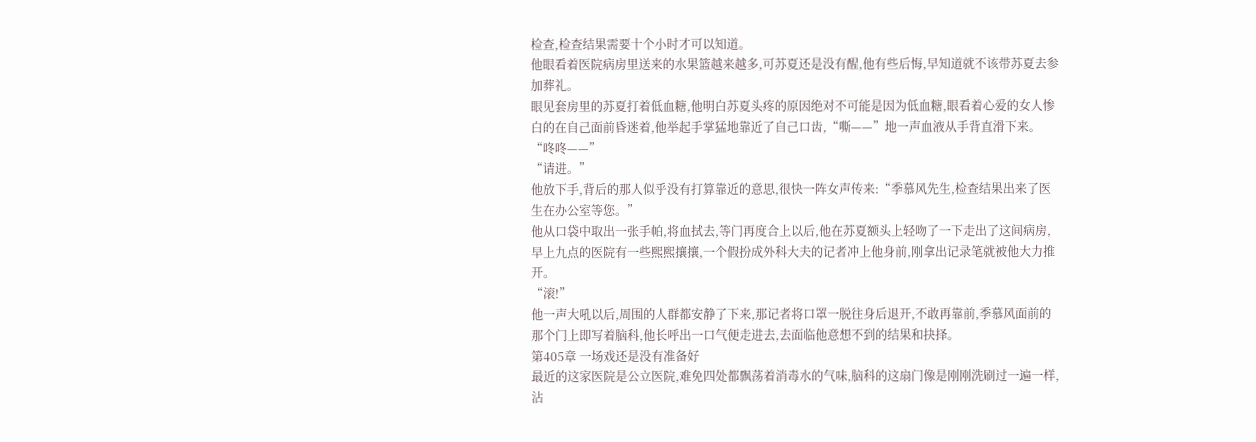检查,检查结果需要十个小时才可以知道。
他眼看着医院病房里送来的水果篮越来越多,可苏夏还是没有醒,他有些后悔,早知道就不该带苏夏去参加葬礼。
眼见套房里的苏夏打着低血糖,他明白苏夏头疼的原因绝对不可能是因为低血糖,眼看着心爱的女人惨白的在自己面前昏迷着,他举起手掌猛地靠近了自己口齿,“嘶——”地一声血液从手背直滑下来。
“咚咚——”
“请进。”
他放下手,背后的那人似乎没有打算靠近的意思,很快一阵女声传来:“季慕风先生,检查结果出来了医生在办公室等您。”
他从口袋中取出一张手帕,将血拭去,等门再度合上以后,他在苏夏额头上轻吻了一下走出了这间病房,早上九点的医院有一些熙熙攘攘,一个假扮成外科大夫的记者冲上他身前,刚拿出记录笔就被他大力推开。
“滚!”
他一声大吼以后,周围的人群都安静了下来,那记者将口罩一脱往身后退开,不敢再靠前,季慕风面前的那个门上即写着脑科,他长呼出一口气便走进去,去面临他意想不到的结果和抉择。
第405章 一场戏还是没有准备好
最近的这家医院是公立医院,难免四处都飘荡着消毒水的气味,脑科的这扇门像是刚刚洗刷过一遍一样,沾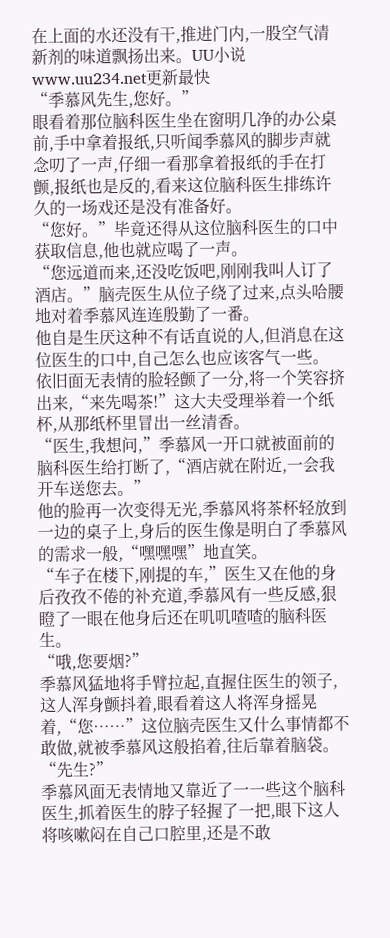在上面的水还没有干,推进门内,一股空气清新剂的味道飘扬出来。UU小说 www.uu234.net更新最快
“季慕风先生,您好。”
眼看着那位脑科医生坐在窗明几净的办公桌前,手中拿着报纸,只听闻季慕风的脚步声就念叨了一声,仔细一看那拿着报纸的手在打颤,报纸也是反的,看来这位脑科医生排练许久的一场戏还是没有准备好。
“您好。”毕竟还得从这位脑科医生的口中获取信息,他也就应喝了一声。
“您远道而来,还没吃饭吧,刚刚我叫人订了酒店。”脑壳医生从位子绕了过来,点头哈腰地对着季慕风连连殷勤了一番。
他自是生厌这种不有话直说的人,但消息在这位医生的口中,自己怎么也应该客气一些。
依旧面无表情的脸轻颤了一分,将一个笑容挤出来,“来先喝茶!”这大夫受理举着一个纸杯,从那纸杯里冒出一丝清香。
“医生,我想问,”季慕风一开口就被面前的脑科医生给打断了,“酒店就在附近,一会我开车送您去。”
他的脸再一次变得无光,季慕风将茶杯轻放到一边的桌子上,身后的医生像是明白了季慕风的需求一般,“嘿嘿嘿”地直笑。
“车子在楼下,刚提的车,”医生又在他的身后孜孜不倦的补充道,季慕风有一些反感,狠瞪了一眼在他身后还在叽叽喳喳的脑科医生。
“哦,您要烟?”
季慕风猛地将手臂拉起,直握住医生的领子,这人浑身颤抖着,眼看着这人将浑身摇晃着,“您……”这位脑壳医生又什么事情都不敢做,就被季慕风这般掐着,往后靠着脑袋。
“先生?”
季慕风面无表情地又靠近了一一些这个脑科医生,抓着医生的脖子轻握了一把,眼下这人将咳嗽闷在自己口腔里,还是不敢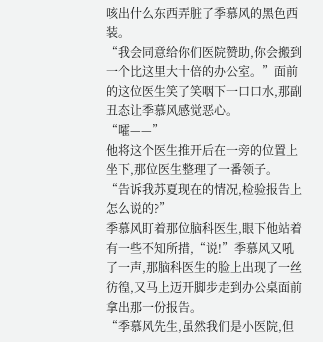咳出什么东西弄脏了季慕风的黑色西装。
“我会同意给你们医院赞助,你会搬到一个比这里大十倍的办公室。”面前的这位医生笑了笑咽下一口口水,那副丑态让季慕风感觉恶心。
“嚯——”
他将这个医生推开后在一旁的位置上坐下,那位医生整理了一番领子。
“告诉我苏夏现在的情况,检验报告上怎么说的?”
季慕风盯着那位脑科医生,眼下他站着有一些不知所措,“说!”季慕风又吼了一声,那脑科医生的脸上出现了一丝彷徨,又马上迈开脚步走到办公桌面前拿出那一份报告。
“季慕风先生,虽然我们是小医院,但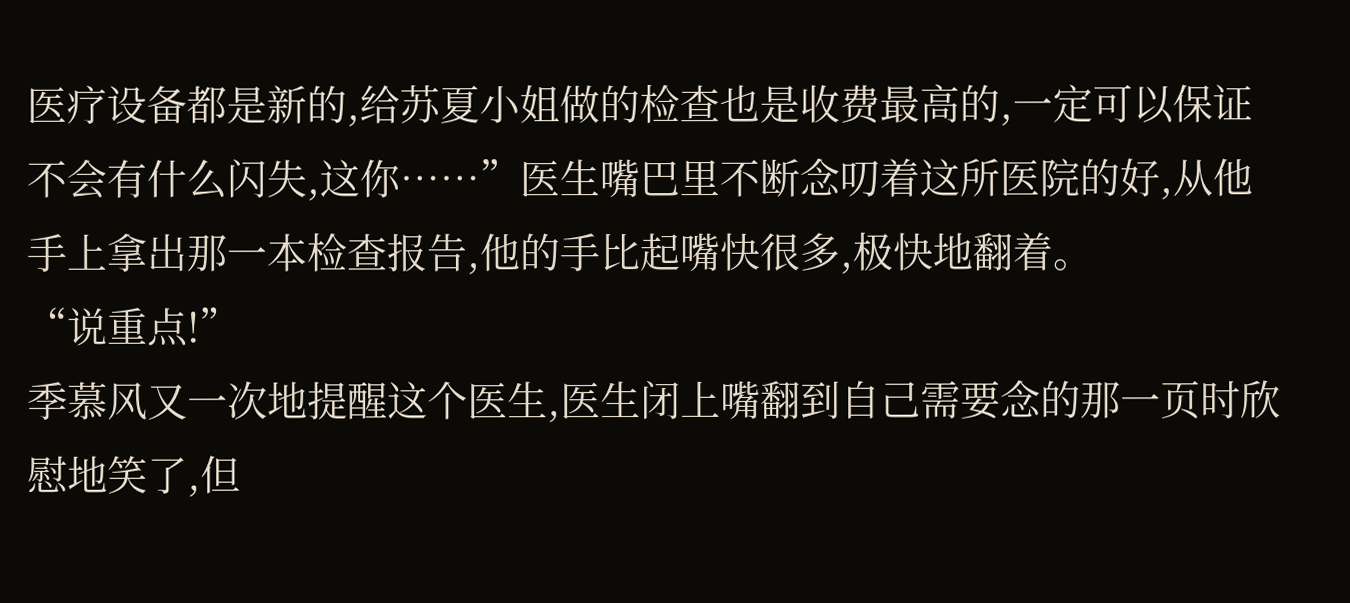医疗设备都是新的,给苏夏小姐做的检查也是收费最高的,一定可以保证不会有什么闪失,这你……”医生嘴巴里不断念叨着这所医院的好,从他手上拿出那一本检查报告,他的手比起嘴快很多,极快地翻着。
“说重点!”
季慕风又一次地提醒这个医生,医生闭上嘴翻到自己需要念的那一页时欣慰地笑了,但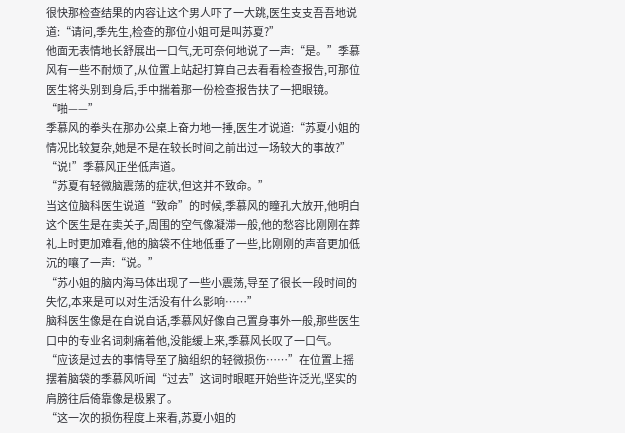很快那检查结果的内容让这个男人吓了一大跳,医生支支吾吾地说道:“请问,季先生,检查的那位小姐可是叫苏夏?”
他面无表情地长舒展出一口气,无可奈何地说了一声:“是。”季慕风有一些不耐烦了,从位置上站起打算自己去看看检查报告,可那位医生将头别到身后,手中揣着那一份检查报告扶了一把眼镜。
“啪——”
季慕风的拳头在那办公桌上奋力地一捶,医生才说道:“苏夏小姐的情况比较复杂,她是不是在较长时间之前出过一场较大的事故?”
“说!”季慕风正坐低声道。
“苏夏有轻微脑震荡的症状,但这并不致命。”
当这位脑科医生说道“致命”的时候,季慕风的瞳孔大放开,他明白这个医生是在卖关子,周围的空气像凝滞一般,他的愁容比刚刚在葬礼上时更加难看,他的脑袋不住地低垂了一些,比刚刚的声音更加低沉的嚷了一声:“说。”
“苏小姐的脑内海马体出现了一些小震荡,导至了很长一段时间的失忆,本来是可以对生活没有什么影响……”
脑科医生像是在自说自话,季慕风好像自己置身事外一般,那些医生口中的专业名词刺痛着他,没能缓上来,季慕风长叹了一口气。
“应该是过去的事情导至了脑组织的轻微损伤……”在位置上摇摆着脑袋的季慕风听闻“过去”这词时眼眶开始些许泛光,坚实的肩膀往后倚靠像是极累了。
“这一次的损伤程度上来看,苏夏小姐的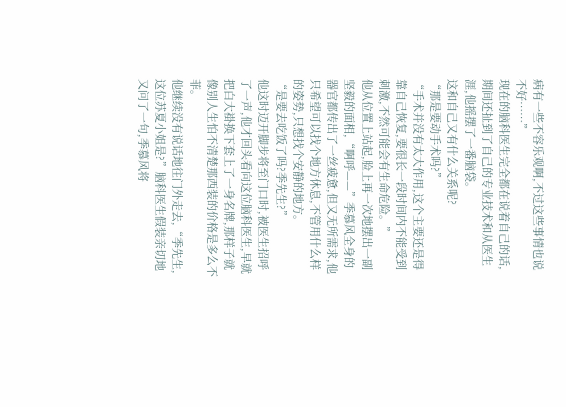病有一些不容乐观啊,不过这些事情也说不好……”
现在的脑科医生完全都在说着自己的话,期间还扯到了自己的专业技术和从医生涯,他摇摆了一番脑袋。
这和自己又有什么关系呢?
“那是要动手术吗?”
“手术并没有太大作用,这个主要还是得靠自己恢复,要很长一段时间内不能受到刺激,不然可能会有生命危险。”
他从位置上站起,脸上再一次地摆出一副坚毅的面相,“啊呼——”季慕风全身的器官都传出了一丝疲惫,但又无所需求,他只希望可以找个地方休息,不管用什么样的姿势,只想找个安静的地方。
“是要去吃饭了吗?季先生?”
他这时迈开脚步将至门口时,被医生招呼了一声,他才回头看向这位脑科医生,早就把白大褂换下套上了一身名牌,那样子就像别人生怕不清楚那西装的价格是多么不菲。
他继续没有说话地往门外走去,“季先生,这位苏夏小姐是?”脑科医生假装亲切地又问了一句,季慕风将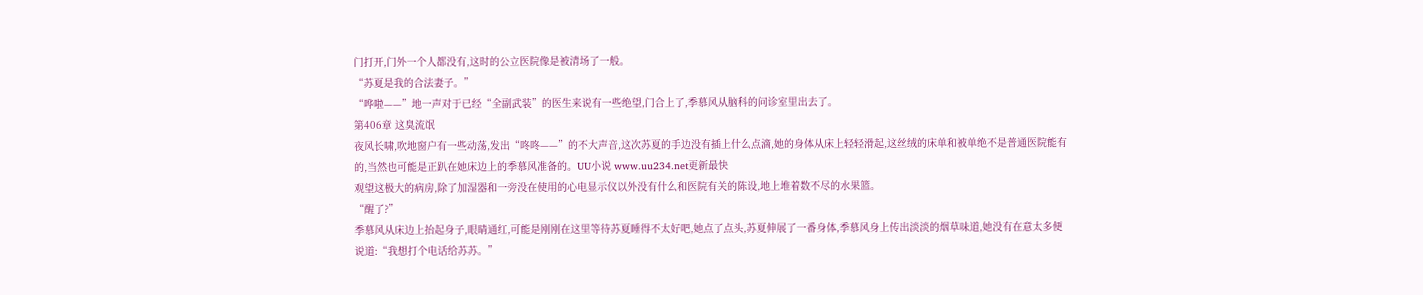门打开,门外一个人都没有,这时的公立医院像是被清场了一般。
“苏夏是我的合法妻子。”
“哗啦——”地一声对于已经“全副武装”的医生来说有一些绝望,门合上了,季慕风从脑科的问诊室里出去了。
第406章 这臭流氓
夜风长啸,吹地窗户有一些动荡,发出“咚咚——”的不大声音,这次苏夏的手边没有插上什么点滴,她的身体从床上轻轻滑起,这丝绒的床单和被单绝不是普通医院能有的,当然也可能是正趴在她床边上的季慕风准备的。UU小说 www.uu234.net更新最快
观望这极大的病房,除了加湿器和一旁没在使用的心电显示仪以外没有什么和医院有关的陈设,地上堆着数不尽的水果篮。
“醒了?”
季慕风从床边上抬起身子,眼睛通红,可能是刚刚在这里等待苏夏睡得不太好吧,她点了点头,苏夏伸展了一番身体,季慕风身上传出淡淡的烟草味道,她没有在意太多便说道:“我想打个电话给苏苏。”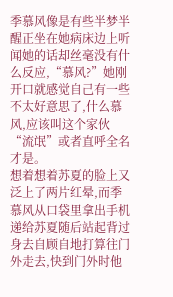季慕风像是有些半梦半醒正坐在她病床边上听闻她的话却丝毫没有什么反应,“慕风?”她刚开口就感觉自己有一些不太好意思了,什么慕风,应该叫这个家伙“流氓”或者直呼全名才是。
想着想着苏夏的脸上又泛上了两片红晕,而季慕风从口袋里拿出手机递给苏夏随后站起背过身去自顾自地打算往门外走去,快到门外时他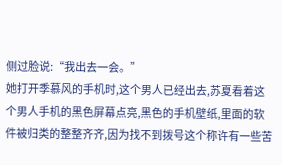侧过脸说:“我出去一会。”
她打开季慕风的手机时,这个男人已经出去,苏夏看着这个男人手机的黑色屏幕点亮,黑色的手机壁纸,里面的软件被归类的整整齐齐,因为找不到拨号这个称许有一些苦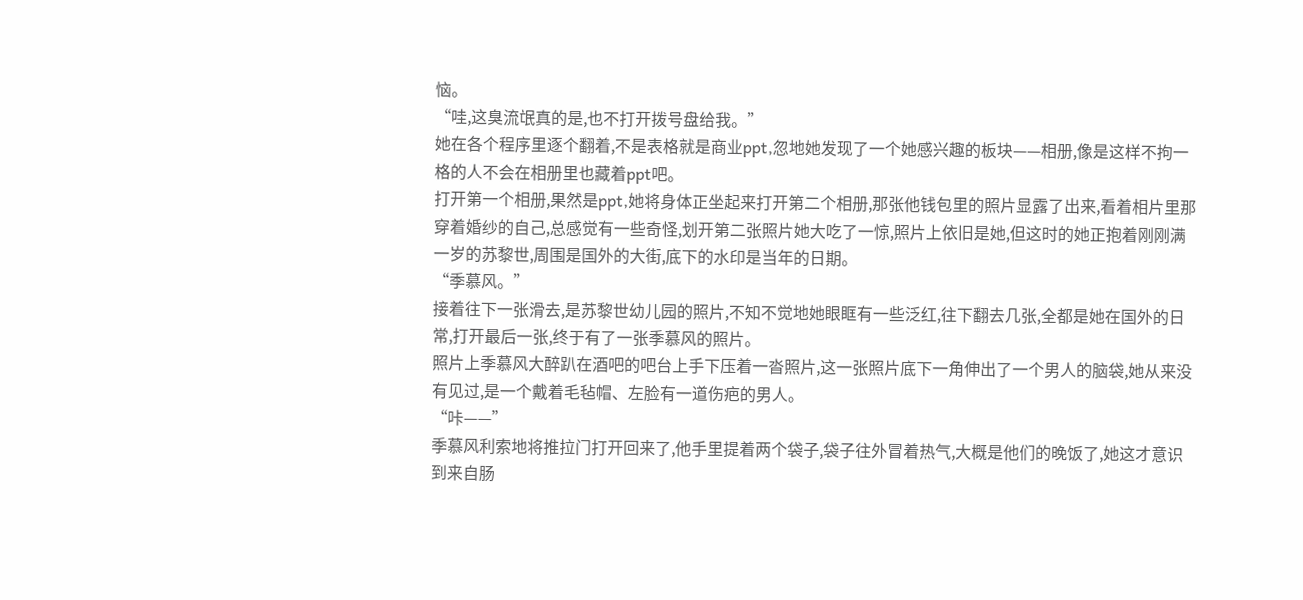恼。
“哇,这臭流氓真的是,也不打开拨号盘给我。”
她在各个程序里逐个翻着,不是表格就是商业ppt,忽地她发现了一个她感兴趣的板块——相册,像是这样不拘一格的人不会在相册里也藏着ppt吧。
打开第一个相册,果然是ppt,她将身体正坐起来打开第二个相册,那张他钱包里的照片显露了出来,看着相片里那穿着婚纱的自己,总感觉有一些奇怪,划开第二张照片她大吃了一惊,照片上依旧是她,但这时的她正抱着刚刚满一岁的苏黎世,周围是国外的大街,底下的水印是当年的日期。
“季慕风。”
接着往下一张滑去,是苏黎世幼儿园的照片,不知不觉地她眼眶有一些泛红,往下翻去几张,全都是她在国外的日常,打开最后一张,终于有了一张季慕风的照片。
照片上季慕风大醉趴在酒吧的吧台上手下压着一沓照片,这一张照片底下一角伸出了一个男人的脑袋,她从来没有见过,是一个戴着毛毡帽、左脸有一道伤疤的男人。
“咔——”
季慕风利索地将推拉门打开回来了,他手里提着两个袋子,袋子往外冒着热气,大概是他们的晚饭了,她这才意识到来自肠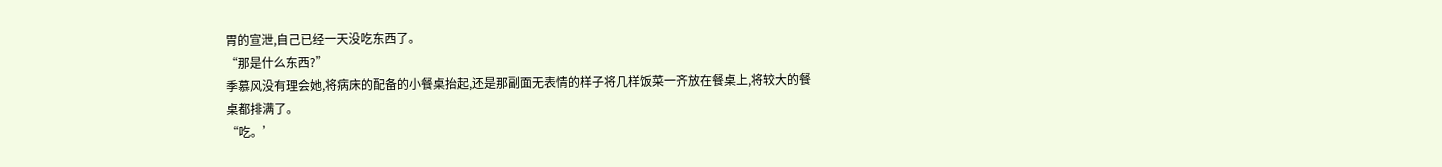胃的宣泄,自己已经一天没吃东西了。
“那是什么东西?”
季慕风没有理会她,将病床的配备的小餐桌抬起,还是那副面无表情的样子将几样饭菜一齐放在餐桌上,将较大的餐桌都排满了。
“吃。’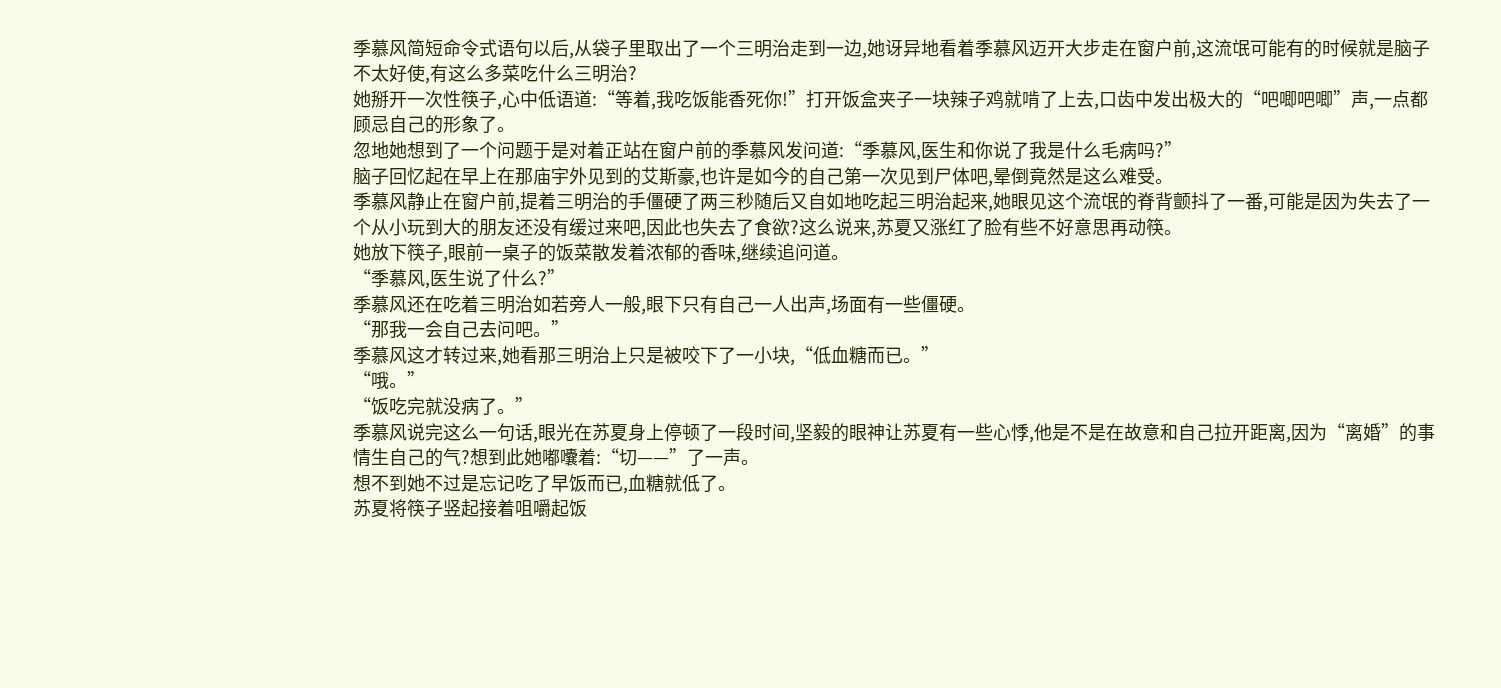季慕风简短命令式语句以后,从袋子里取出了一个三明治走到一边,她讶异地看着季慕风迈开大步走在窗户前,这流氓可能有的时候就是脑子不太好使,有这么多菜吃什么三明治?
她掰开一次性筷子,心中低语道:“等着,我吃饭能香死你!”打开饭盒夹子一块辣子鸡就啃了上去,口齿中发出极大的“吧唧吧唧”声,一点都顾忌自己的形象了。
忽地她想到了一个问题于是对着正站在窗户前的季慕风发问道:“季慕风,医生和你说了我是什么毛病吗?”
脑子回忆起在早上在那庙宇外见到的艾斯豪,也许是如今的自己第一次见到尸体吧,晕倒竟然是这么难受。
季慕风静止在窗户前,提着三明治的手僵硬了两三秒随后又自如地吃起三明治起来,她眼见这个流氓的脊背颤抖了一番,可能是因为失去了一个从小玩到大的朋友还没有缓过来吧,因此也失去了食欲?这么说来,苏夏又涨红了脸有些不好意思再动筷。
她放下筷子,眼前一桌子的饭菜散发着浓郁的香味,继续追问道。
“季慕风,医生说了什么?”
季慕风还在吃着三明治如若旁人一般,眼下只有自己一人出声,场面有一些僵硬。
“那我一会自己去问吧。”
季慕风这才转过来,她看那三明治上只是被咬下了一小块,“低血糖而已。”
“哦。”
“饭吃完就没病了。”
季慕风说完这么一句话,眼光在苏夏身上停顿了一段时间,坚毅的眼神让苏夏有一些心悸,他是不是在故意和自己拉开距离,因为“离婚”的事情生自己的气?想到此她嘟囔着:“切——”了一声。
想不到她不过是忘记吃了早饭而已,血糖就低了。
苏夏将筷子竖起接着咀嚼起饭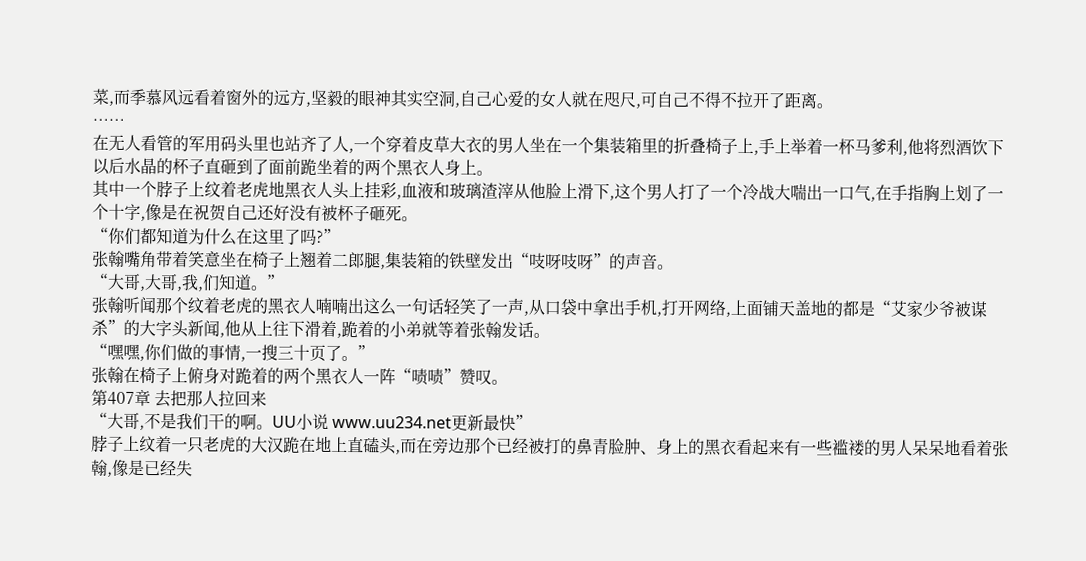菜,而季慕风远看着窗外的远方,坚毅的眼神其实空洞,自己心爱的女人就在咫尺,可自己不得不拉开了距离。
……
在无人看管的军用码头里也站齐了人,一个穿着皮草大衣的男人坐在一个集装箱里的折叠椅子上,手上举着一杯马爹利,他将烈酒饮下以后水晶的杯子直砸到了面前跪坐着的两个黑衣人身上。
其中一个脖子上纹着老虎地黑衣人头上挂彩,血液和玻璃渣滓从他脸上滑下,这个男人打了一个冷战大喘出一口气,在手指胸上划了一个十字,像是在祝贺自己还好没有被杯子砸死。
“你们都知道为什么在这里了吗?”
张翰嘴角带着笑意坐在椅子上翘着二郎腿,集装箱的铁壁发出“吱呀吱呀”的声音。
“大哥,大哥,我,们知道。”
张翰听闻那个纹着老虎的黑衣人喃喃出这么一句话轻笑了一声,从口袋中拿出手机,打开网络,上面铺天盖地的都是“艾家少爷被谋杀”的大字头新闻,他从上往下滑着,跪着的小弟就等着张翰发话。
“嘿嘿,你们做的事情,一搜三十页了。”
张翰在椅子上俯身对跪着的两个黑衣人一阵“啧啧”赞叹。
第407章 去把那人拉回来
“大哥,不是我们干的啊。UU小说 www.uu234.net更新最快”
脖子上纹着一只老虎的大汉跪在地上直磕头,而在旁边那个已经被打的鼻青脸肿、身上的黑衣看起来有一些褴褛的男人呆呆地看着张翰,像是已经失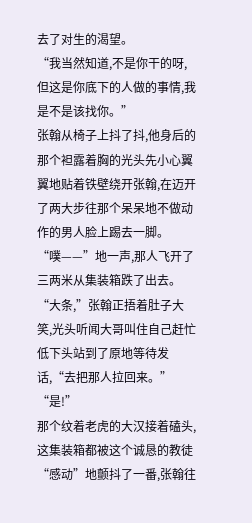去了对生的渴望。
“我当然知道,不是你干的呀,但这是你底下的人做的事情,我是不是该找你。”
张翰从椅子上抖了抖,他身后的那个袒露着胸的光头先小心翼翼地贴着铁壁绕开张翰,在迈开了两大步往那个呆呆地不做动作的男人脸上踢去一脚。
“噗——”地一声,那人飞开了三两米从集装箱跌了出去。
“大条,”张翰正捂着肚子大笑,光头听闻大哥叫住自己赶忙低下头站到了原地等待发话,“去把那人拉回来。”
“是!”
那个纹着老虎的大汉接着磕头,这集装箱都被这个诚恳的教徒“感动”地颤抖了一番,张翰往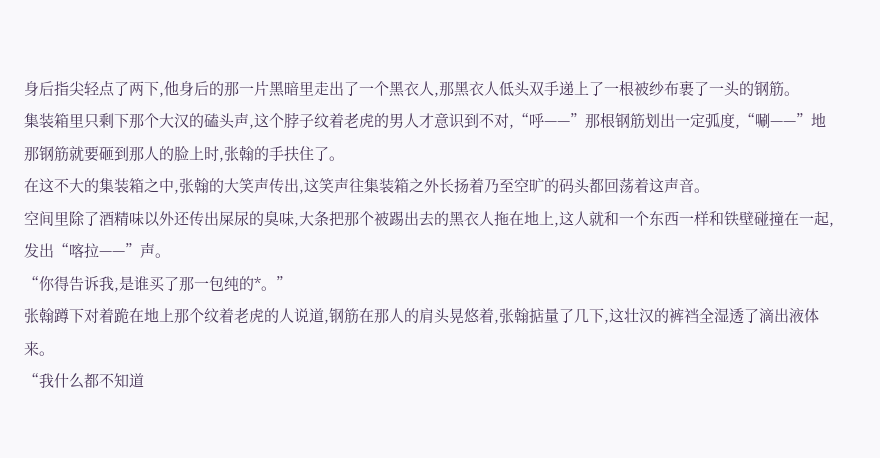身后指尖轻点了两下,他身后的那一片黑暗里走出了一个黑衣人,那黑衣人低头双手递上了一根被纱布裹了一头的钢筋。
集装箱里只剩下那个大汉的磕头声,这个脖子纹着老虎的男人才意识到不对,“呼——”那根钢筋划出一定弧度,“唰——”地那钢筋就要砸到那人的脸上时,张翰的手扶住了。
在这不大的集装箱之中,张翰的大笑声传出,这笑声往集装箱之外长扬着乃至空旷的码头都回荡着这声音。
空间里除了酒精味以外还传出屎尿的臭味,大条把那个被踢出去的黑衣人拖在地上,这人就和一个东西一样和铁壁碰撞在一起,发出“喀拉——”声。
“你得告诉我,是谁买了那一包纯的*。”
张翰蹲下对着跪在地上那个纹着老虎的人说道,钢筋在那人的肩头晃悠着,张翰掂量了几下,这壮汉的裤裆全湿透了滴出液体来。
“我什么都不知道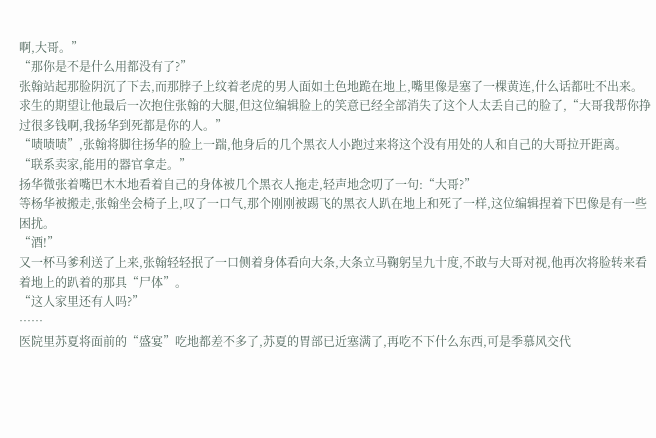啊,大哥。”
“那你是不是什么用都没有了?”
张翰站起那脸阴沉了下去,而那脖子上纹着老虎的男人面如土色地跪在地上,嘴里像是塞了一棵黄连,什么话都吐不出来。
求生的期望让他最后一次抱住张翰的大腿,但这位编辑脸上的笑意已经全部消失了这个人太丢自己的脸了,“大哥我帮你挣过很多钱啊,我扬华到死都是你的人。”
“啧啧啧”,张翰将脚往扬华的脸上一踹,他身后的几个黑衣人小跑过来将这个没有用处的人和自己的大哥拉开距离。
“联系卖家,能用的器官拿走。”
扬华微张着嘴巴木木地看着自己的身体被几个黑衣人拖走,轻声地念叨了一句:“大哥?”
等杨华被搬走,张翰坐会椅子上,叹了一口气,那个刚刚被踢飞的黑衣人趴在地上和死了一样,这位编辑捏着下巴像是有一些困扰。
“酒!”
又一杯马爹利送了上来,张翰轻轻抿了一口侧着身体看向大条,大条立马鞠躬呈九十度,不敢与大哥对视,他再次将脸转来看着地上的趴着的那具“尸体”。
“这人家里还有人吗?”
……
医院里苏夏将面前的“盛宴”吃地都差不多了,苏夏的胃部已近塞满了,再吃不下什么东西,可是季慕风交代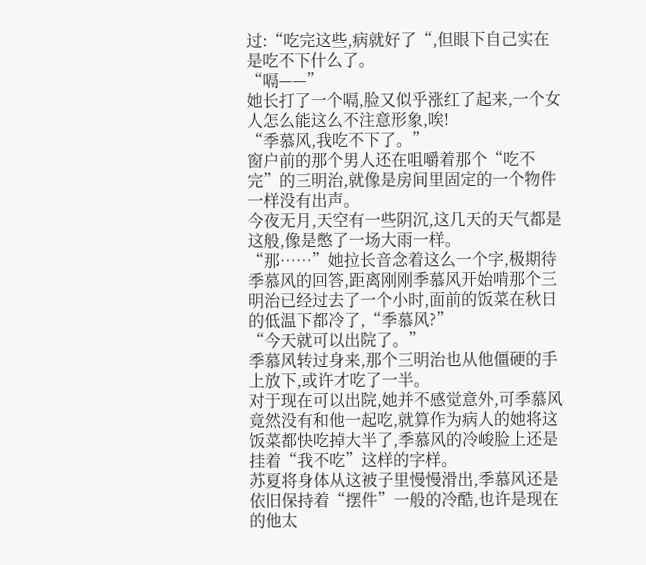过:“吃完这些,病就好了“,但眼下自己实在是吃不下什么了。
“嗝——”
她长打了一个嗝,脸又似乎涨红了起来,一个女人怎么能这么不注意形象,唉!
“季慕风,我吃不下了。”
窗户前的那个男人还在咀嚼着那个“吃不完”的三明治,就像是房间里固定的一个物件一样没有出声。
今夜无月,天空有一些阴沉,这几天的天气都是这般,像是憋了一场大雨一样。
“那……”她拉长音念着这么一个字,极期待季慕风的回答,距离刚刚季慕风开始啃那个三明治已经过去了一个小时,面前的饭菜在秋日的低温下都冷了,“季慕风?”
“今天就可以出院了。”
季慕风转过身来,那个三明治也从他僵硬的手上放下,或许才吃了一半。
对于现在可以出院,她并不感觉意外,可季慕风竟然没有和他一起吃,就算作为病人的她将这饭菜都快吃掉大半了,季慕风的冷峻脸上还是挂着“我不吃”这样的字样。
苏夏将身体从这被子里慢慢滑出,季慕风还是依旧保持着“摆件”一般的冷酷,也许是现在的他太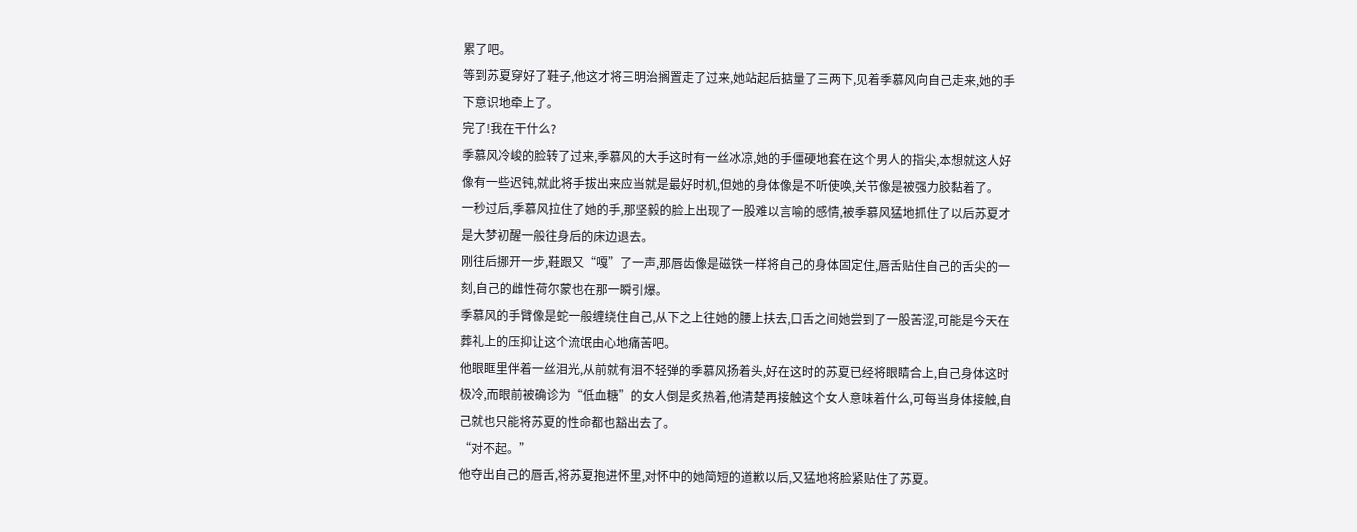累了吧。
等到苏夏穿好了鞋子,他这才将三明治搁置走了过来,她站起后掂量了三两下,见着季慕风向自己走来,她的手下意识地牵上了。
完了!我在干什么?
季慕风冷峻的脸转了过来,季慕风的大手这时有一丝冰凉,她的手僵硬地套在这个男人的指尖,本想就这人好像有一些迟钝,就此将手拔出来应当就是最好时机,但她的身体像是不听使唤,关节像是被强力胶黏着了。
一秒过后,季慕风拉住了她的手,那坚毅的脸上出现了一股难以言喻的感情,被季慕风猛地抓住了以后苏夏才是大梦初醒一般往身后的床边退去。
刚往后挪开一步,鞋跟又“嘎”了一声,那唇齿像是磁铁一样将自己的身体固定住,唇舌贴住自己的舌尖的一刻,自己的雌性荷尔蒙也在那一瞬引爆。
季慕风的手臂像是蛇一般缠绕住自己,从下之上往她的腰上扶去,口舌之间她尝到了一股苦涩,可能是今天在葬礼上的压抑让这个流氓由心地痛苦吧。
他眼眶里伴着一丝泪光,从前就有泪不轻弹的季慕风扬着头,好在这时的苏夏已经将眼睛合上,自己身体这时极冷,而眼前被确诊为“低血糖”的女人倒是炙热着,他清楚再接触这个女人意味着什么,可每当身体接触,自己就也只能将苏夏的性命都也豁出去了。
“对不起。”
他夺出自己的唇舌,将苏夏抱进怀里,对怀中的她简短的道歉以后,又猛地将脸紧贴住了苏夏。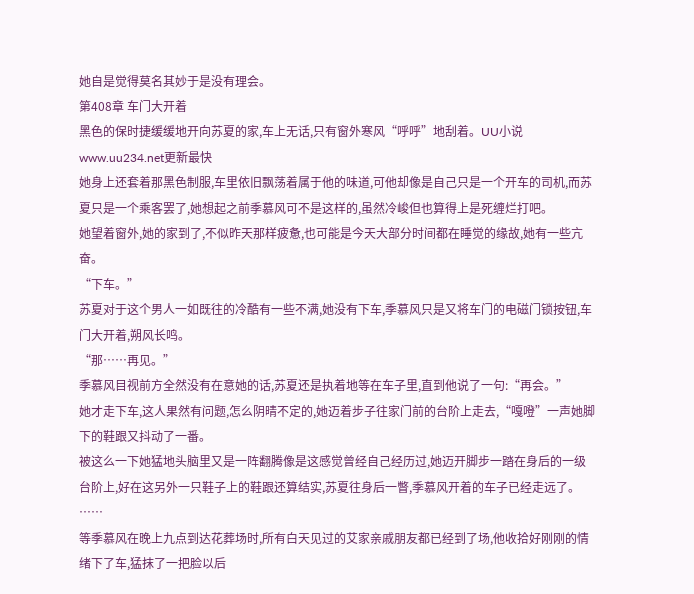她自是觉得莫名其妙于是没有理会。
第408章 车门大开着
黑色的保时捷缓缓地开向苏夏的家,车上无话,只有窗外寒风“呼呼”地刮着。UU小说 www.uu234.net更新最快
她身上还套着那黑色制服,车里依旧飘荡着属于他的味道,可他却像是自己只是一个开车的司机,而苏夏只是一个乘客罢了,她想起之前季慕风可不是这样的,虽然冷峻但也算得上是死缠烂打吧。
她望着窗外,她的家到了,不似昨天那样疲惫,也可能是今天大部分时间都在睡觉的缘故,她有一些亢奋。
“下车。”
苏夏对于这个男人一如既往的冷酷有一些不满,她没有下车,季慕风只是又将车门的电磁门锁按钮,车门大开着,朔风长鸣。
“那……再见。”
季慕风目视前方全然没有在意她的话,苏夏还是执着地等在车子里,直到他说了一句:“再会。”
她才走下车,这人果然有问题,怎么阴晴不定的,她迈着步子往家门前的台阶上走去,“嘎噔”一声她脚下的鞋跟又抖动了一番。
被这么一下她猛地头脑里又是一阵翻腾像是这感觉曾经自己经历过,她迈开脚步一踏在身后的一级台阶上,好在这另外一只鞋子上的鞋跟还算结实,苏夏往身后一瞥,季慕风开着的车子已经走远了。
……
等季慕风在晚上九点到达花葬场时,所有白天见过的艾家亲戚朋友都已经到了场,他收拾好刚刚的情绪下了车,猛抹了一把脸以后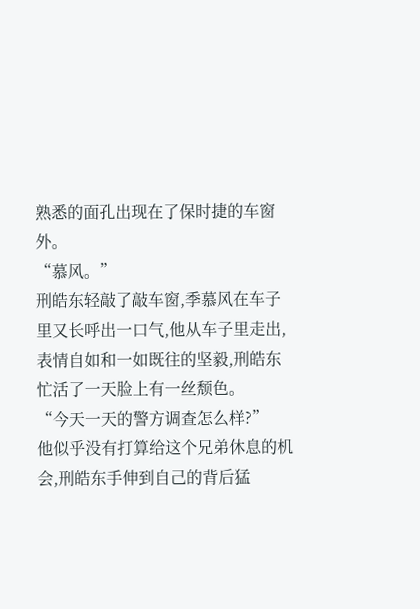熟悉的面孔出现在了保时捷的车窗外。
“慕风。”
刑皓东轻敲了敲车窗,季慕风在车子里又长呼出一口气,他从车子里走出,表情自如和一如既往的坚毅,刑皓东忙活了一天脸上有一丝颓色。
“今天一天的警方调查怎么样?”
他似乎没有打算给这个兄弟休息的机会,刑皓东手伸到自己的背后猛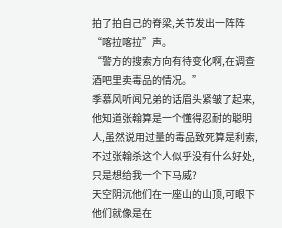拍了拍自己的脊梁,关节发出一阵阵“喀拉喀拉”声。
“警方的搜索方向有待变化啊,在调查酒吧里卖毒品的情况。”
季慕风听闻兄弟的话眉头紧皱了起来,他知道张翰算是一个懂得忍耐的聪明人,虽然说用过量的毒品致死算是利索,不过张翰杀这个人似乎没有什么好处,只是想给我一个下马威?
天空阴沉他们在一座山的山顶,可眼下他们就像是在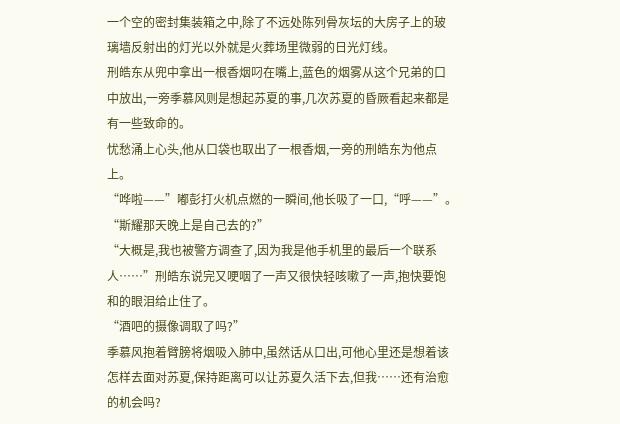一个空的密封集装箱之中,除了不远处陈列骨灰坛的大房子上的玻璃墙反射出的灯光以外就是火葬场里微弱的日光灯线。
刑皓东从兜中拿出一根香烟叼在嘴上,蓝色的烟雾从这个兄弟的口中放出,一旁季慕风则是想起苏夏的事,几次苏夏的昏厥看起来都是有一些致命的。
忧愁涌上心头,他从口袋也取出了一根香烟,一旁的刑皓东为他点上。
“哗啦——”嘟彭打火机点燃的一瞬间,他长吸了一口,“呼——”。
“斯耀那天晚上是自己去的?”
“大概是,我也被警方调查了,因为我是他手机里的最后一个联系人……”刑皓东说完又哽咽了一声又很快轻咳嗽了一声,抱快要饱和的眼泪给止住了。
“酒吧的摄像调取了吗?”
季慕风抱着臂膀将烟吸入肺中,虽然话从口出,可他心里还是想着该怎样去面对苏夏,保持距离可以让苏夏久活下去,但我……还有治愈的机会吗?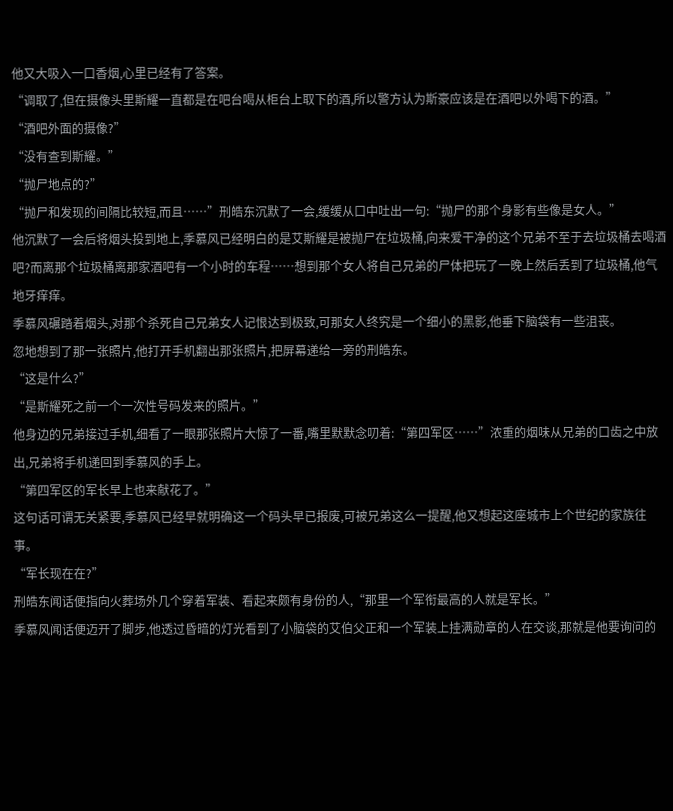他又大吸入一口香烟,心里已经有了答案。
“调取了,但在摄像头里斯耀一直都是在吧台喝从柜台上取下的酒,所以警方认为斯豪应该是在酒吧以外喝下的酒。”
“酒吧外面的摄像?”
“没有查到斯耀。”
“抛尸地点的?”
“抛尸和发现的间隔比较短,而且……”刑皓东沉默了一会,缓缓从口中吐出一句:“抛尸的那个身影有些像是女人。”
他沉默了一会后将烟头投到地上,季慕风已经明白的是艾斯耀是被抛尸在垃圾桶,向来爱干净的这个兄弟不至于去垃圾桶去喝酒吧?而离那个垃圾桶离那家酒吧有一个小时的车程……想到那个女人将自己兄弟的尸体把玩了一晚上然后丢到了垃圾桶,他气地牙痒痒。
季慕风碾踏着烟头,对那个杀死自己兄弟女人记恨达到极致,可那女人终究是一个细小的黑影,他垂下脑袋有一些沮丧。
忽地想到了那一张照片,他打开手机翻出那张照片,把屏幕递给一旁的刑皓东。
“这是什么?”
“是斯耀死之前一个一次性号码发来的照片。”
他身边的兄弟接过手机,细看了一眼那张照片大惊了一番,嘴里默默念叨着:“第四军区……”浓重的烟味从兄弟的口齿之中放出,兄弟将手机递回到季慕风的手上。
“第四军区的军长早上也来献花了。”
这句话可谓无关紧要,季慕风已经早就明确这一个码头早已报废,可被兄弟这么一提醒,他又想起这座城市上个世纪的家族往事。
“军长现在在?”
刑皓东闻话便指向火葬场外几个穿着军装、看起来颇有身份的人,“那里一个军衔最高的人就是军长。”
季慕风闻话便迈开了脚步,他透过昏暗的灯光看到了小脑袋的艾伯父正和一个军装上挂满勋章的人在交谈,那就是他要询问的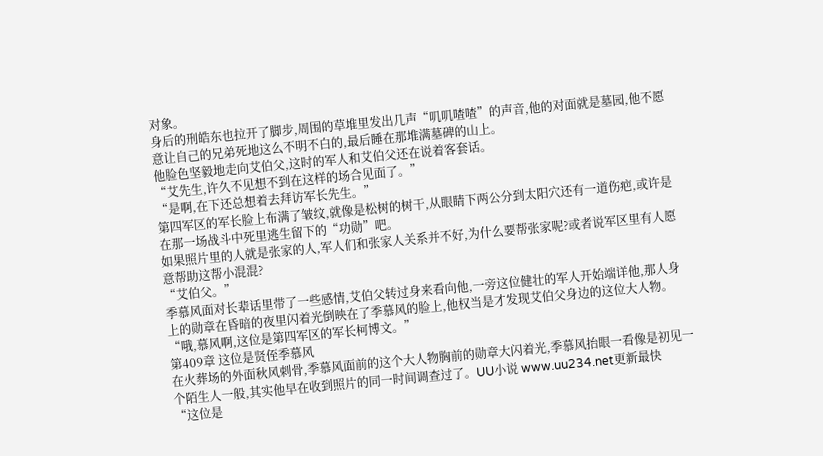对象。
身后的刑皓东也拉开了脚步,周围的草堆里发出几声“叽叽喳喳”的声音,他的对面就是墓园,他不愿意让自己的兄弟死地这么不明不白的,最后睡在那堆满墓碑的山上。
他脸色坚毅地走向艾伯父,这时的军人和艾伯父还在说着客套话。
“艾先生,许久不见想不到在这样的场合见面了。”
“是啊,在下还总想着去拜访军长先生。”
第四军区的军长脸上布满了皱纹,就像是松树的树干,从眼睛下两公分到太阳穴还有一道伤疤,或许是在那一场战斗中死里逃生留下的“功勋”吧。
如果照片里的人就是张家的人,军人们和张家人关系并不好,为什么要帮张家呢?或者说军区里有人愿意帮助这帮小混混?
“艾伯父。”
季慕风面对长辈话里带了一些感情,艾伯父转过身来看向他,一旁这位健壮的军人开始端详他,那人身上的勋章在昏暗的夜里闪着光倒映在了季慕风的脸上,他权当是才发现艾伯父身边的这位大人物。
“哦,慕风啊,这位是第四军区的军长柯博文。”
第409章 这位是贤侄季慕风
在火葬场的外面秋风刺骨,季慕风面前的这个大人物胸前的勋章大闪着光,季慕风抬眼一看像是初见一个陌生人一般,其实他早在收到照片的同一时间调查过了。UU小说 www.uu234.net更新最快
“这位是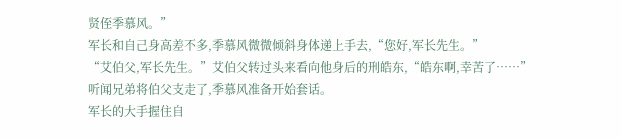贤侄季慕风。”
军长和自己身高差不多,季慕风微微倾斜身体递上手去,“您好,军长先生。”
“艾伯父,军长先生。”艾伯父转过头来看向他身后的刑皓东,“皓东啊,幸苦了……”听闻兄弟将伯父支走了,季慕风准备开始套话。
军长的大手握住自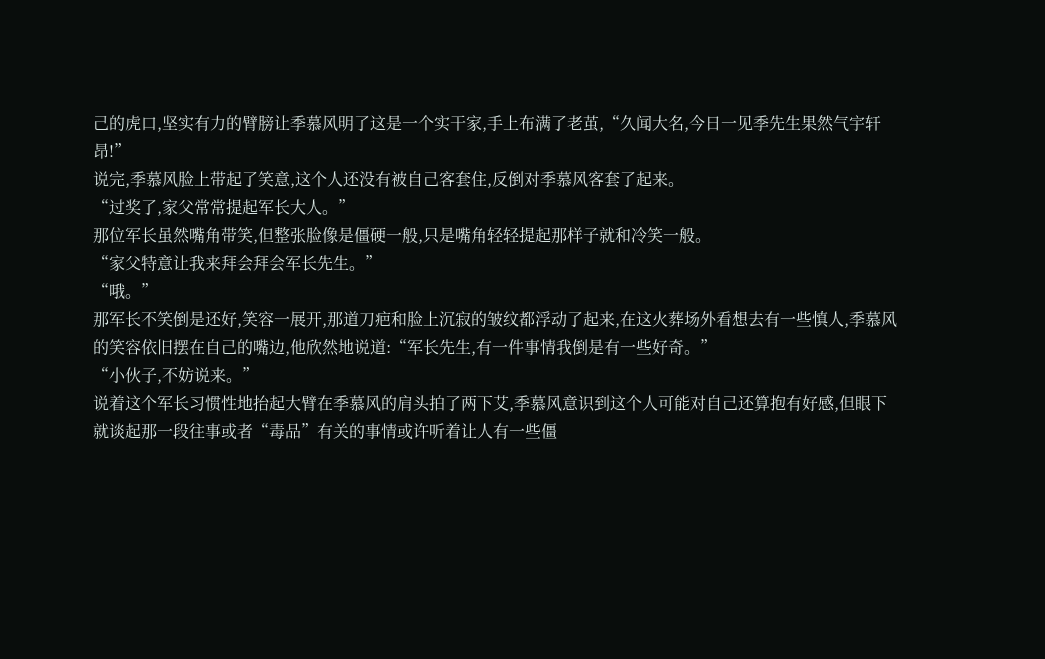己的虎口,坚实有力的臂膀让季慕风明了这是一个实干家,手上布满了老茧,“久闻大名,今日一见季先生果然气宇轩昂!”
说完,季慕风脸上带起了笑意,这个人还没有被自己客套住,反倒对季慕风客套了起来。
“过奖了,家父常常提起军长大人。”
那位军长虽然嘴角带笑,但整张脸像是僵硬一般,只是嘴角轻轻提起那样子就和冷笑一般。
“家父特意让我来拜会拜会军长先生。”
“哦。”
那军长不笑倒是还好,笑容一展开,那道刀疤和脸上沉寂的皱纹都浮动了起来,在这火葬场外看想去有一些慎人,季慕风的笑容依旧摆在自己的嘴边,他欣然地说道:“军长先生,有一件事情我倒是有一些好奇。”
“小伙子,不妨说来。”
说着这个军长习惯性地抬起大臂在季慕风的肩头拍了两下艾,季慕风意识到这个人可能对自己还算抱有好感,但眼下就谈起那一段往事或者“毒品”有关的事情或许听着让人有一些僵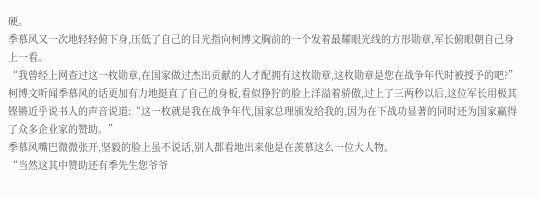硬。
季慕风又一次地轻轻俯下身,压低了自己的目光指向柯博文胸前的一个发着最耀眼光线的方形勋章,军长俯眼朝自己身上一看。
“我曾经上网查过这一枚勋章,在国家做过杰出贡献的人才配拥有这枚勋章,这枚勋章是您在战争年代时被授予的吧?”
柯博文听闻季慕风的话更加有力地挺直了自己的身板,看似狰狞的脸上洋溢着骄傲,过上了三两秒以后,这位军长用极其铿锵近乎说书人的声音说道:“这一枚就是我在战争年代,国家总理颁发给我的,因为在下战功显著的同时还为国家赢得了众多企业家的赞助。”
季慕风嘴巴微微张开,坚毅的脸上虽不说话,别人都看地出来他是在羡慕这么一位大人物。
“当然这其中赞助还有季先生您爷爷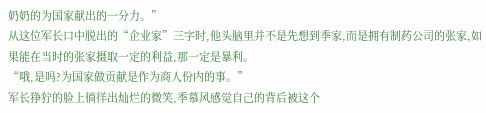奶奶的为国家献出的一分力。”
从这位军长口中脱出的“企业家”三字时,他头脑里并不是先想到季家,而是拥有制药公司的张家,如果能在当时的张家摄取一定的利益,那一定是暴利。
“哦,是吗?为国家做贡献是作为商人份内的事。”
军长狰狞的脸上徜徉出灿烂的微笑,季慕风感觉自己的背后被这个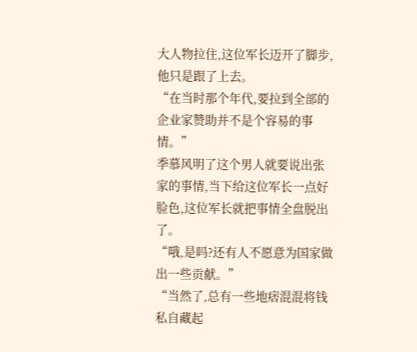大人物拉住,这位军长迈开了脚步,他只是跟了上去。
“在当时那个年代,要拉到全部的企业家赞助并不是个容易的事情。”
季慕风明了这个男人就要说出张家的事情,当下给这位军长一点好脸色,这位军长就把事情全盘脱出了。
“哦,是吗?还有人不愿意为国家做出一些贡献。”
“当然了,总有一些地痞混混将钱私自藏起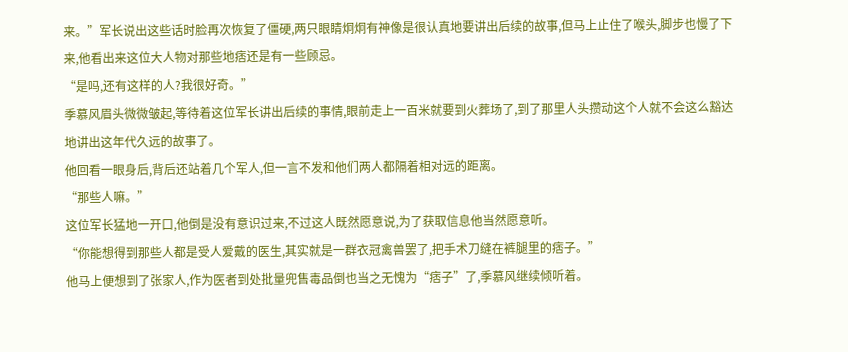来。”军长说出这些话时脸再次恢复了僵硬,两只眼睛炯炯有神像是很认真地要讲出后续的故事,但马上止住了喉头,脚步也慢了下来,他看出来这位大人物对那些地痞还是有一些顾忌。
“是吗,还有这样的人?我很好奇。”
季慕风眉头微微皱起,等待着这位军长讲出后续的事情,眼前走上一百米就要到火葬场了,到了那里人头攒动这个人就不会这么豁达地讲出这年代久远的故事了。
他回看一眼身后,背后还站着几个军人,但一言不发和他们两人都隔着相对远的距离。
“那些人嘛。”
这位军长猛地一开口,他倒是没有意识过来,不过这人既然愿意说,为了获取信息他当然愿意听。
“你能想得到那些人都是受人爱戴的医生,其实就是一群衣冠禽兽罢了,把手术刀缝在裤腿里的痞子。”
他马上便想到了张家人,作为医者到处批量兜售毒品倒也当之无愧为“痞子”了,季慕风继续倾听着。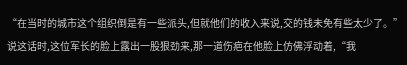“在当时的城市这个组织倒是有一些派头,但就他们的收入来说,交的钱未免有些太少了。”
说这话时,这位军长的脸上露出一股狠劲来,那一道伤疤在他脸上仿佛浮动着,“我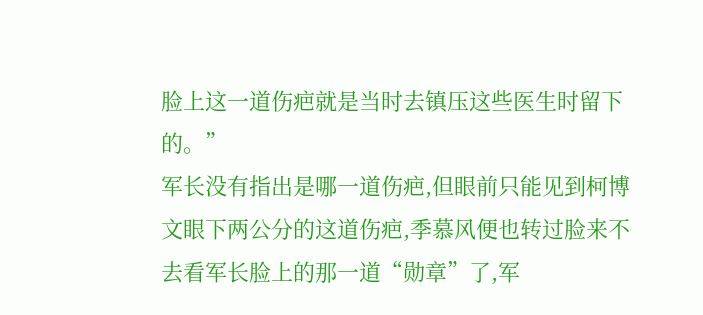脸上这一道伤疤就是当时去镇压这些医生时留下的。”
军长没有指出是哪一道伤疤,但眼前只能见到柯博文眼下两公分的这道伤疤,季慕风便也转过脸来不去看军长脸上的那一道“勋章”了,军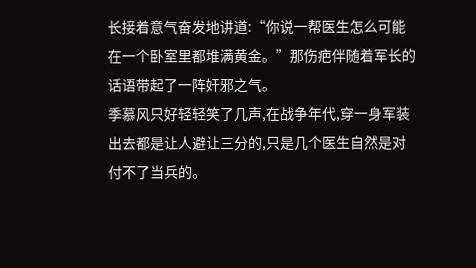长接着意气奋发地讲道:“你说一帮医生怎么可能在一个卧室里都堆满黄金。”那伤疤伴随着军长的话语带起了一阵奸邪之气。
季慕风只好轻轻笑了几声,在战争年代,穿一身军装出去都是让人避让三分的,只是几个医生自然是对付不了当兵的。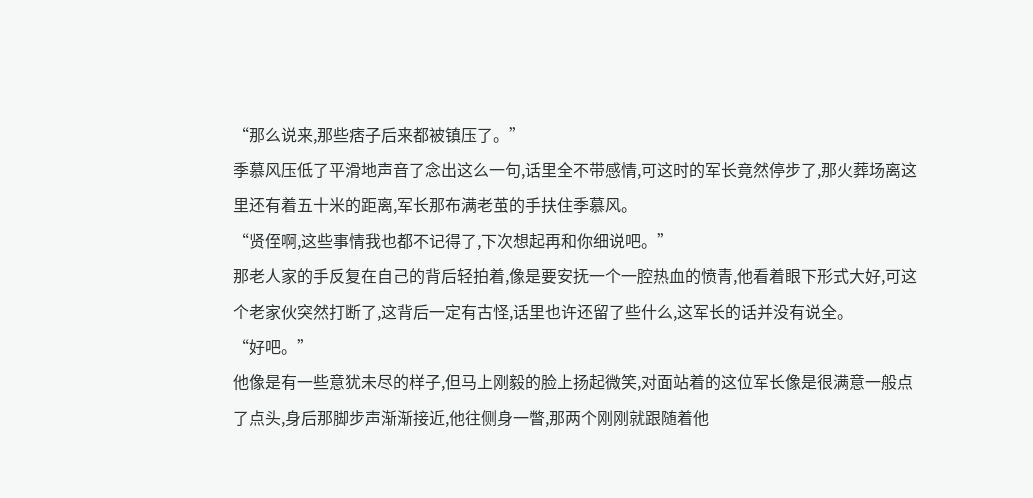“那么说来,那些痞子后来都被镇压了。”
季慕风压低了平滑地声音了念出这么一句,话里全不带感情,可这时的军长竟然停步了,那火葬场离这里还有着五十米的距离,军长那布满老茧的手扶住季慕风。
“贤侄啊,这些事情我也都不记得了,下次想起再和你细说吧。”
那老人家的手反复在自己的背后轻拍着,像是要安抚一个一腔热血的愤青,他看着眼下形式大好,可这个老家伙突然打断了,这背后一定有古怪,话里也许还留了些什么,这军长的话并没有说全。
“好吧。”
他像是有一些意犹未尽的样子,但马上刚毅的脸上扬起微笑,对面站着的这位军长像是很满意一般点了点头,身后那脚步声渐渐接近,他往侧身一瞥,那两个刚刚就跟随着他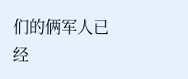们的俩军人已经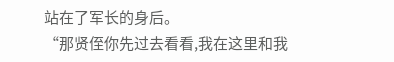站在了军长的身后。
“那贤侄你先过去看看,我在这里和我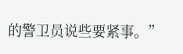的警卫员说些要紧事。”